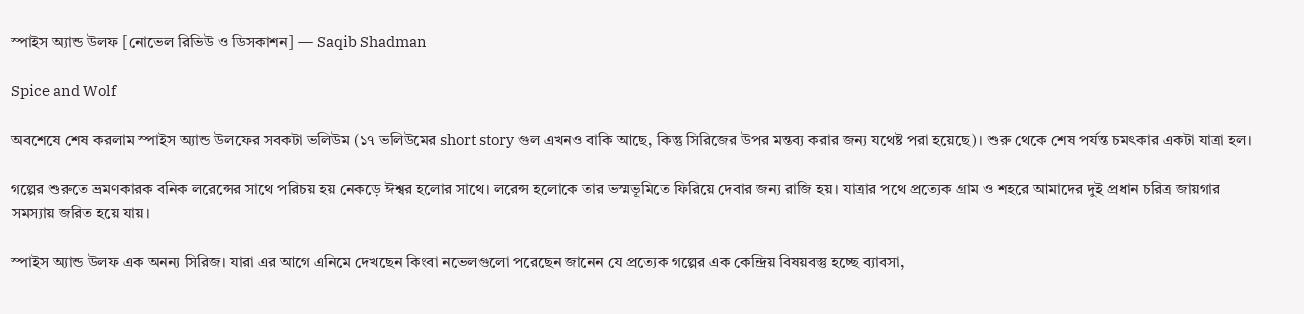স্পাইস অ্যান্ড উলফ [নোভেল রিভিউ ও ডিসকাশন] — Saqib Shadman

Spice and Wolf

অবশেষে শেষ করলাম স্পাইস অ্যান্ড উলফের সবকটা ভলিউম (১৭ ভলিউমের short story গুল এখনও বাকি আছে, কিন্তু সিরিজের উপর মন্তব্য করার জন্য যথেষ্ট পরা হয়েছে)। শুরু থেকে শেষ পর্যন্ত চমৎকার একটা যাত্রা হল।

গল্পের শুরুতে ভ্রমণকারক বনিক লরেন্সের সাথে পরিচয় হয় নেকড়ে ঈশ্বর হলোর সাথে। লরেন্স হলোকে তার ভস্মভূমিতে ফিরিয়ে দেবার জন্য রাজি হয়। যাত্রার পথে প্রত্যেক গ্রাম ও শহরে আমাদের দুই প্রধান চরিত্র জায়গার সমস্যায় জরিত হয়ে যায়।

স্পাইস অ্যান্ড উলফ এক অনন্য সিরিজ। যারা এর আগে এনিমে দেখছেন কিংবা নভেলগুলো পরেছেন জানেন যে প্রত্যেক গল্পের এক কেন্দ্রিয় বিষয়বস্তু হচ্ছে ব্যাবসা,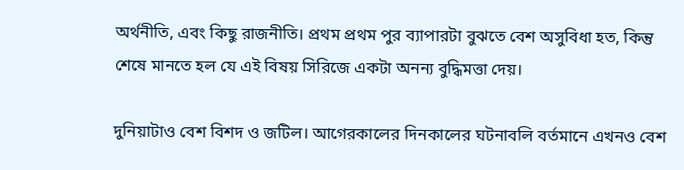অর্থনীতি, এবং কিছু রাজনীতি। প্রথম প্রথম পুর ব্যাপারটা বুঝতে বেশ অসুবিধা হত, কিন্তু শেষে মানতে হল যে এই বিষয় সিরিজে একটা অনন্য বুদ্ধিমত্তা দেয়।

দুনিয়াটাও বেশ বিশদ ও জটিল। আগেরকালের দিনকালের ঘটনাবলি বর্তমানে এখনও বেশ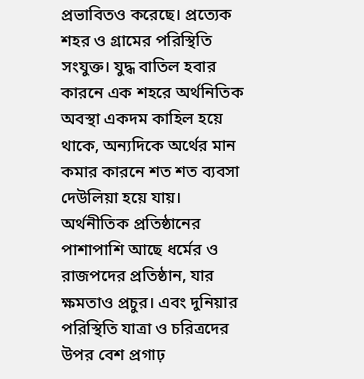প্রভাবিতও করেছে। প্রত্যেক শহর ও গ্রামের পরিস্থিতি সংযুক্ত। যুদ্ধ বাতিল হবার কারনে এক শহরে অর্থনিতিক অবস্থা একদম কাহিল হয়ে থাকে, অন্যদিকে অর্থের মান কমার কারনে শত শত ব্যবসা দেউলিয়া হয়ে যায়। অর্থনীতিক প্রতিষ্ঠানের পাশাপাশি আছে ধর্মের ও রাজপদের প্রতিষ্ঠান, যার ক্ষমতাও প্রচুর। এবং দুনিয়ার পরিস্থিতি যাত্রা ও চরিত্রদের উপর বেশ প্রগাঢ়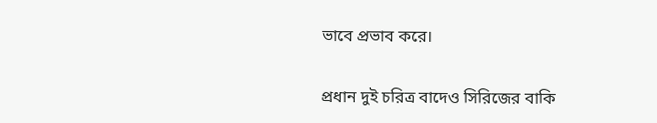ভাবে প্রভাব করে।

প্রধান দুই চরিত্র বাদেও সিরিজের বাকি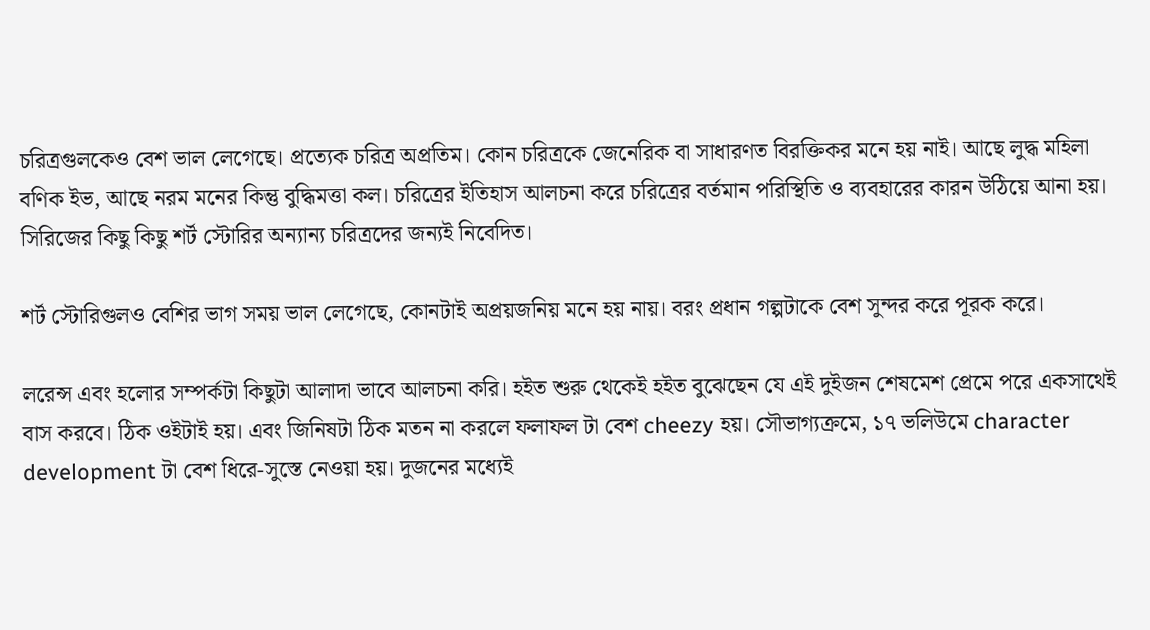চরিত্রগুলকেও বেশ ভাল লেগেছে। প্রত্যেক চরিত্র অপ্রতিম। কোন চরিত্রকে জেনেরিক বা সাধারণত বিরক্তিকর মনে হয় নাই। আছে লুদ্ধ মহিলা বণিক ইভ, আছে নরম মনের কিন্তু বুদ্ধিমত্তা কল। চরিত্রের ইতিহাস আলচনা করে চরিত্রের বর্তমান পরিস্থিতি ও ব্যবহারের কারন উঠিয়ে আনা হয়। সিরিজের কিছু কিছু শর্ট স্টোরির অন্যান্য চরিত্রদের জন্যই নিবেদিত।

শর্ট স্টোরিগুলও বেশির ভাগ সময় ভাল লেগেছে, কোনটাই অপ্রয়জনিয় মনে হয় নায়। বরং প্রধান গল্পটাকে বেশ সুন্দর করে পূরক করে।

লরেন্স এবং হলোর সম্পর্কটা কিছুটা আলাদা ভাবে আলচনা করি। হইত শুরু থেকেই হইত বুঝেছেন যে এই দুইজন শেষমেশ প্রেমে পরে একসাথেই বাস করবে। ঠিক ওইটাই হয়। এবং জিনিষটা ঠিক মতন না করলে ফলাফল টা বেশ cheezy হয়। সৌভাগ্যক্রমে, ১৭ ভলিউমে character development টা বেশ ধিরে-সুস্তে নেওয়া হয়। দুজনের মধ্যেই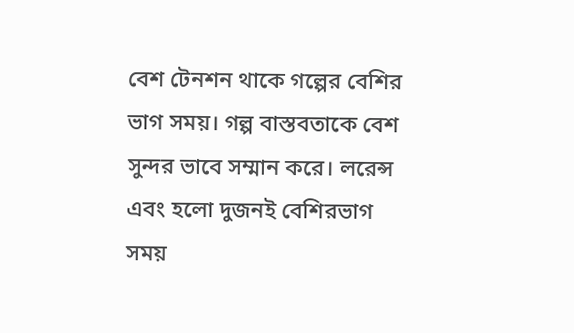বেশ টেনশন থাকে গল্পের বেশির ভাগ সময়। গল্প বাস্তবতাকে বেশ সুন্দর ভাবে সম্মান করে। লরেন্স এবং হলো দুজনই বেশিরভাগ সময়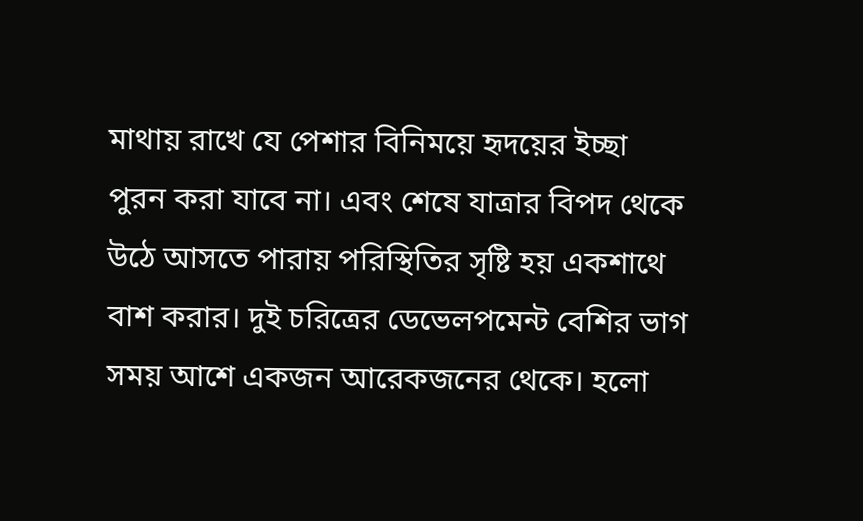মাথায় রাখে যে পেশার বিনিময়ে হৃদয়ের ইচ্ছা পুরন করা যাবে না। এবং শেষে যাত্রার বিপদ থেকে উঠে আসতে পারায় পরিস্থিতির সৃষ্টি হয় একশাথে বাশ করার। দুই চরিত্রের ডেভেলপমেন্ট বেশির ভাগ সময় আশে একজন আরেকজনের থেকে। হলো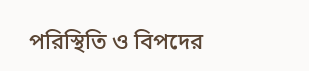পরিস্থিতি ও বিপদের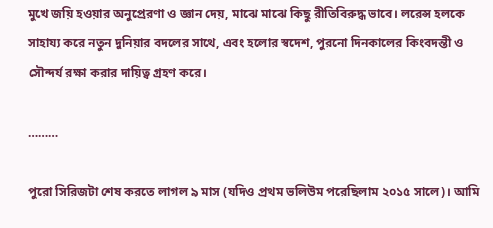মুখে জয়ি হওয়ার অনুপ্রেরণা ও জ্ঞান দেয়, মাঝে মাঝে কিছু রীতিবিরুদ্ধ ভাবে। লরেন্স হলকে সাহায্য করে নতুন দুনিয়ার বদলের সাথে, এবং হলোর স্বদেশ, পুরনো দিনকালের কিংবদন্তী ও সৌন্দর্য রক্ষা করার দায়িত্ব গ্রহণ করে।

………

পুরো সিরিজটা শেষ করতে লাগল ৯ মাস (যদিও প্রথম ভলিউম পরেছিলাম ২০১৫ সালে)। আমি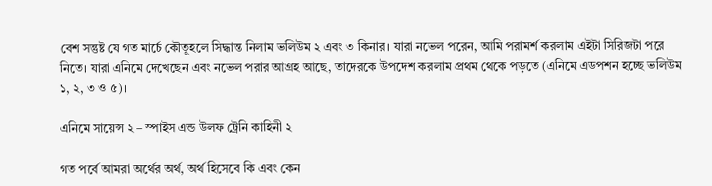বেশ সন্তুষ্ট যে গত মার্চে কৌতূহলে সিদ্ধান্ত নিলাম ভলিউম ২ এবং ৩ কিনার। যারা নভেল পরেন, আমি পরামর্শ করলাম এইটা সিরিজটা পরে নিতে। যারা এনিমে দেখেছেন এবং নভেল পরার আগ্রহ আছে, তাদেরকে উপদেশ করলাম প্রথম থেকে পড়তে (এনিমে এডপশন হচ্ছে ভলিউম ১, ২, ৩ ও ৫)।

এনিমে সায়েন্স ২ – স্পাইস এন্ড উলফ ট্রেনি কাহিনী ২

গত পর্বে আমরা অর্থের অর্থ, অর্থ হিসেবে কি এবং কেন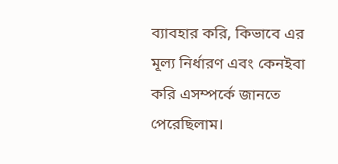ব্যাবহার করি, কিভাবে এর মূল্য নির্ধারণ এবং কেনইবা করি এসম্পর্কে জানতে পেরেছিলাম।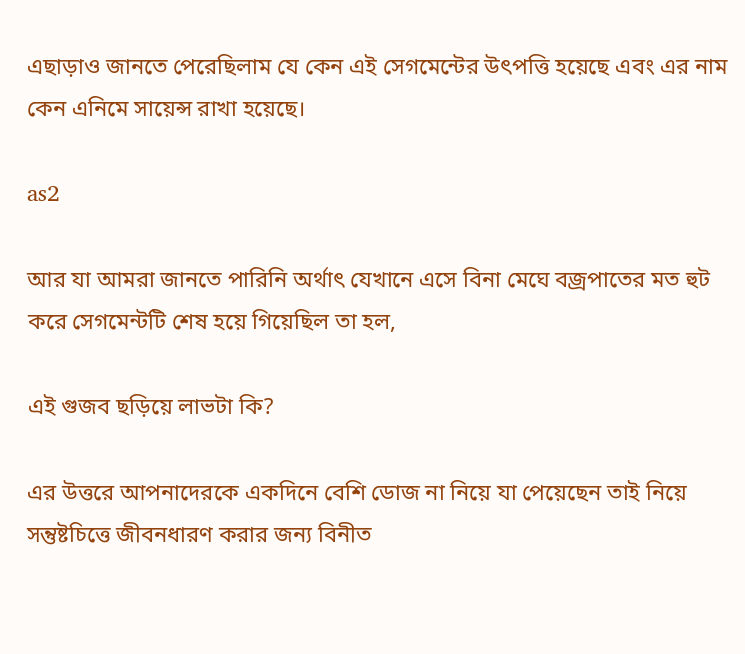এছাড়াও জানতে পেরেছিলাম যে কেন এই সেগমেন্টের উৎপত্তি হয়েছে এবং এর নাম কেন এনিমে সায়েন্স রাখা হয়েছে।

as2

আর যা আমরা জানতে পারিনি অর্থাৎ যেখানে এসে বিনা মেঘে বজ্রপাতের মত হুট করে সেগমেন্টটি শেষ হয়ে গিয়েছিল তা হল,

এই গুজব ছড়িয়ে লাভটা কি?

এর উত্তরে আপনাদেরকে একদিনে বেশি ডোজ না নিয়ে যা পেয়েছেন তাই নিয়ে সন্তুষ্টচিত্তে জীবনধারণ করার জন্য বিনীত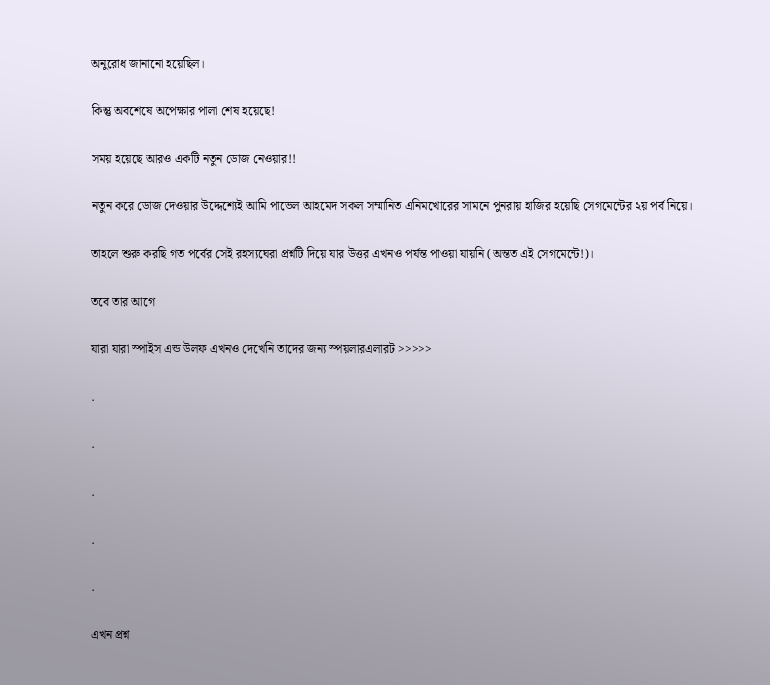অনুরোধ জানানো হয়েছিল।

কিন্তু অবশেষে অপেক্ষার পালা শেষ হয়েছে!

সময় হয়েছে আরও একটি নতুন ডোজ নেওয়ার!!

নতুন করে ডোজ দেওয়ার উদ্দেশ্যেই আমি পাভেল আহমেদ সকল সম্মানিত এনিমখোরের সামনে পুনরায় হাজির হয়েছি সেগমেন্টের ২য় পর্ব নিয়ে।

তাহলে শুরু করছি গত পর্বের সেই রহস্যঘেরা প্রশ্নটি দিয়ে যার উত্তর এখনও পর্যন্ত পাওয়া যায়নি (অন্তত এই সেগমেন্টে!)।

তবে তার আগে

যারা যারা স্পাইস এন্ড উলফ এখনও দেখেনি তাদের জন্য স্পয়লারএলারট >>>>>

.

.

.

.

.

এখন প্রশ্ন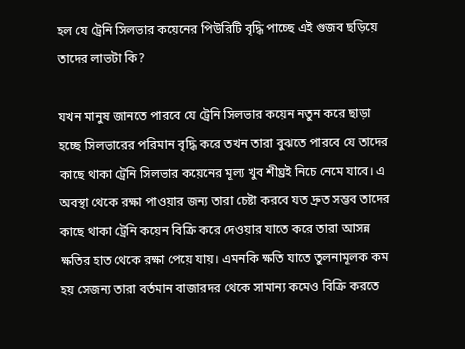হল যে ট্রেনি সিলভার কয়েনের পিউরিটি বৃদ্ধি পাচ্ছে এই গুজব ছড়িয়ে তাদের লাভটা কি?

যখন মানুষ জানতে পারবে যে ট্রেনি সিলভার কয়েন নতুন করে ছাড়া হচ্ছে সিলভারের পরিমান বৃদ্ধি করে তখন তারা বুঝতে পারবে যে তাদের কাছে থাকা ট্রেনি সিলভার কয়েনের মূল্য খুব শীঘ্রই নিচে নেমে যাবে। এ অবস্থা থেকে রক্ষা পাওয়ার জন্য তারা চেষ্টা করবে যত দ্রুত সম্ভব তাদের কাছে থাকা ট্রেনি কয়েন বিক্রি করে দেওয়ার যাতে করে তারা আসন্ন ক্ষতির হাত থেকে রক্ষা পেয়ে যায়। এমনকি ক্ষতি যাতে তুলনামূলক কম হয় সেজন্য তারা বর্তমান বাজারদর থেকে সামান্য কমেও বিক্রি করতে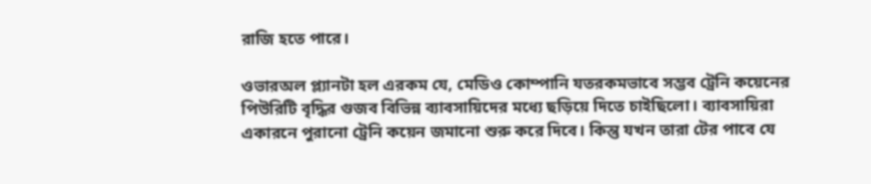রাজি হতে পারে।

ওভারঅল প্ল্যানটা হল এরকম যে, মেডিও কোম্পানি যতরকমভাবে সম্ভব ট্রেনি কয়েনের পিউরিটি বৃদ্ধির গুজব বিভিন্ন ব্যাবসায়িদের মধ্যে ছড়িয়ে দিতে চাইছিলো। ব্যাবসায়িরা একারনে পুরানো ট্রেনি কয়েন জমানো শুরু করে দিবে। কিন্তু যখন তারা টের পাবে যে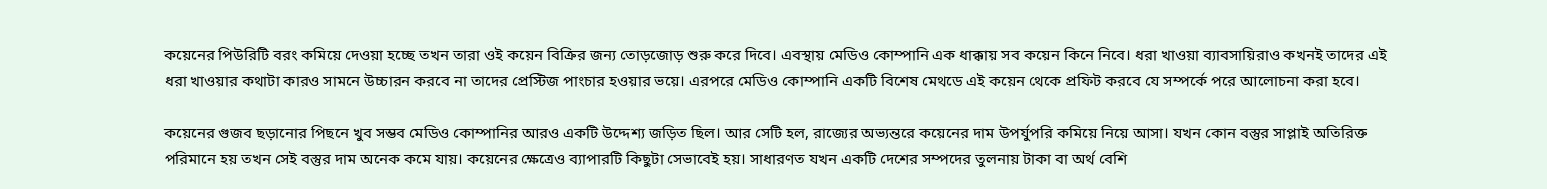কয়েনের পিউরিটি বরং কমিয়ে দেওয়া হচ্ছে তখন তারা ওই কয়েন বিক্রির জন্য তোড়জোড় শুরু করে দিবে। এবস্থায় মেডিও কোম্পানি এক ধাক্কায় সব কয়েন কিনে নিবে। ধরা খাওয়া ব্যাবসায়িরাও কখনই তাদের এই ধরা খাওয়ার কথাটা কারও সামনে উচ্চারন করবে না তাদের প্রেস্টিজ পাংচার হওয়ার ভয়ে। এরপরে মেডিও কোম্পানি একটি বিশেষ মেথডে এই কয়েন থেকে প্রফিট করবে যে সম্পর্কে পরে আলোচনা করা হবে।

কয়েনের গুজব ছড়ানোর পিছনে খুব সম্ভব মেডিও কোম্পানির আরও একটি উদ্দেশ্য জড়িত ছিল। আর সেটি হল, রাজ্যের অভ্যন্তরে কয়েনের দাম উপর্যুপরি কমিয়ে নিয়ে আসা। যখন কোন বস্তুর সাপ্লাই অতিরিক্ত পরিমানে হয় তখন সেই বস্তুর দাম অনেক কমে যায়। কয়েনের ক্ষেত্রেও ব্যাপারটি কিছুটা সেভাবেই হয়। সাধারণত যখন একটি দেশের সম্পদের তুলনায় টাকা বা অর্থ বেশি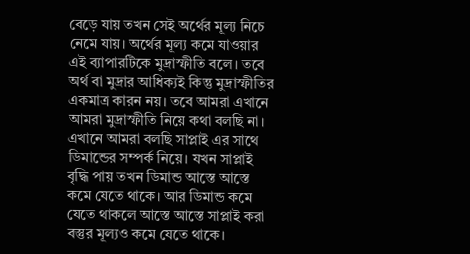বেড়ে যায় তখন সেই অর্থের মূল্য নিচে নেমে যায়। অর্থের মূল্য কমে যাওয়ার এই ব্যাপারটিকে মুদ্রাস্ফীতি বলে। তবে অর্থ বা মুদ্রার আধিক্যই কিন্তু মুদ্রাস্ফীতির একমাত্র কারন নয়। তবে আমরা এখানে আমরা মুদ্রাস্ফীতি নিয়ে কথা বলছি না। এখানে আমরা বলছি সাপ্লাই এর সাথে ডিমান্ডের সম্পর্ক নিয়ে। যখন সাপ্লাই বৃদ্ধি পায় তখন ডিমান্ড আস্তে আস্তে কমে যেতে থাকে। আর ডিমান্ড কমে যেতে থাকলে আস্তে আস্তে সাপ্লাই করা বস্তুর মূল্যও কমে যেতে থাকে।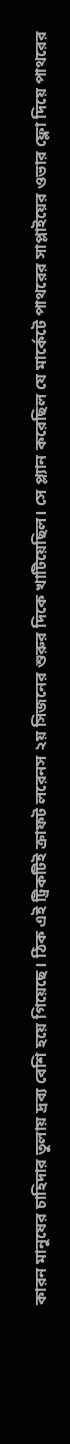কারন মানুষের চাহিদার তুলায় দ্রব্য বেশি হয়ে গিয়েছে। ঠিক এই ট্রিকটিই ক্রাফট লরেনস ২য় সিজনের শুরুর দিকে খাটিয়েছিল। সে প্ল্যান করেছিল যে মার্কেটে পাথরের সাপ্লাইয়ের ওভার ফ্লো দিয়ে পাথরের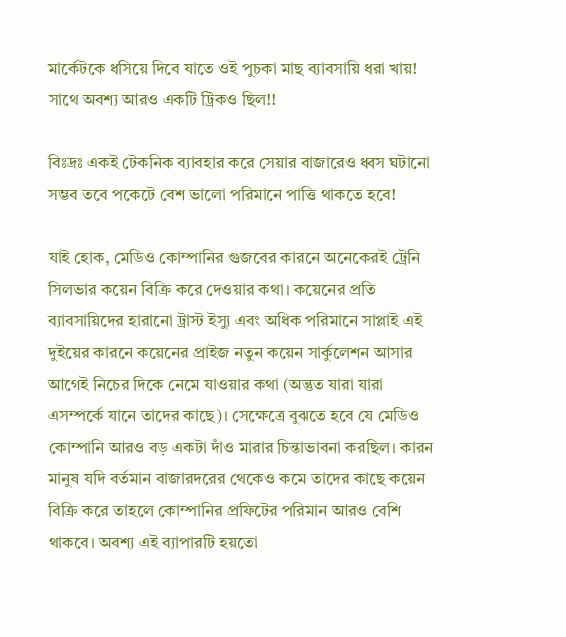মার্কেটকে ধসিয়ে দিবে যাতে ওই পুচকা মাছ ব্যাবসায়ি ধরা খায়! সাথে অবশ্য আরও একটি ট্রিকও ছিল!!

বিঃদ্রঃ একই টেকনিক ব্যাবহার করে সেয়ার বাজারেও ধ্বস ঘটানো সম্ভব তবে পকেটে বেশ ভালো পরিমানে পাত্তি থাকতে হবে!

যাই হোক, মেডিও কোম্পানির গুজবের কারনে অনেকেরই ট্রেনি সিলভার কয়েন বিক্রি করে দেওয়ার কথা। কয়েনের প্রতি ব্যাবসায়িদের হারানো ট্রাস্ট ইস্যু এবং অধিক পরিমানে সাপ্লাই এই দুইয়ের কারনে কয়েনের প্রাইজ নতুন কয়েন সার্কুলেশন আসার আগেই নিচের দিকে নেমে যাওয়ার কথা (অন্তুত যারা যারা এসম্পর্কে যানে তাদের কাছে)। সেক্ষেত্রে বুঝতে হবে যে মেডিও কোম্পানি আরও বড় একটা দাঁও মারার চিন্তাভাবনা করছিল। কারন মানুষ যদি বর্তমান বাজারদরের থেকেও কমে তাদের কাছে কয়েন বিক্রি করে তাহলে কোম্পানির প্রফিটের পরিমান আরও বেশি থাকবে। অবশ্য এই ব্যাপারটি হয়তো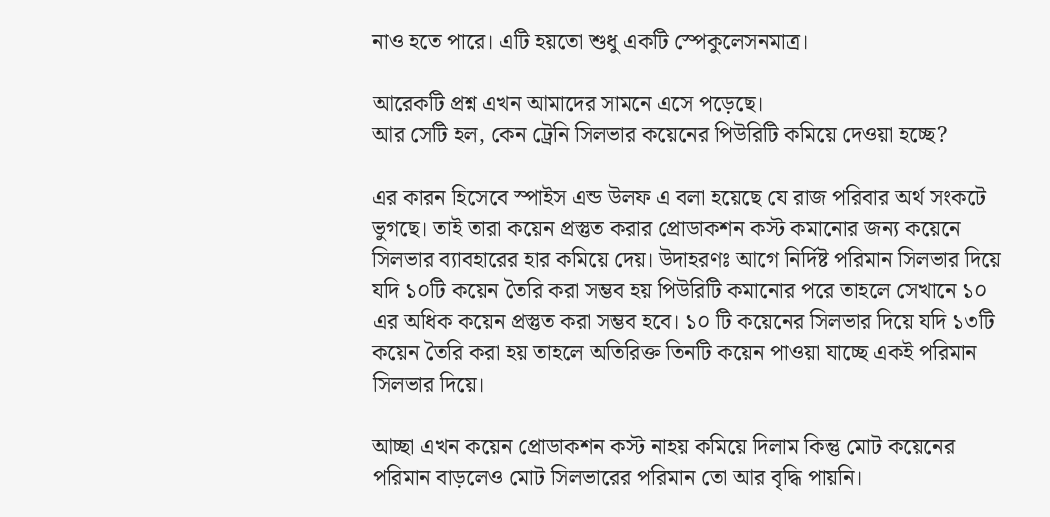নাও হতে পারে। এটি হয়তো শুধু একটি স্পেকুলেসনমাত্র।

আরেকটি প্রশ্ন এখন আমাদের সামনে এসে পড়েছে।
আর সেটি হল, কেন ট্রেনি সিলভার কয়েনের পিউরিটি কমিয়ে দেওয়া হচ্ছে?

এর কারন হিসেবে স্পাইস এন্ড উলফ এ বলা হয়েছে যে রাজ পরিবার অর্থ সংকটে ভুগছে। তাই তারা কয়েন প্রস্তুত করার প্রোডাকশন কস্ট কমানোর জন্য কয়েনে সিলভার ব্যাবহারের হার কমিয়ে দেয়। উদাহরণঃ আগে নির্দিষ্ট পরিমান সিলভার দিয়ে যদি ১০টি কয়েন তৈরি করা সম্ভব হয় পিউরিটি কমানোর পরে তাহলে সেখানে ১০ এর অধিক কয়েন প্রস্তুত করা সম্ভব হবে। ১০ টি কয়েনের সিলভার দিয়ে যদি ১৩টি কয়েন তৈরি করা হয় তাহলে অতিরিক্ত তিনটি কয়েন পাওয়া যাচ্ছে একই পরিমান সিলভার দিয়ে।

আচ্ছা এখন কয়েন প্রোডাকশন কস্ট নাহয় কমিয়ে দিলাম কিন্তু মোট কয়েনের পরিমান বাড়লেও মোট সিলভারের পরিমান তো আর বৃদ্ধি পায়নি।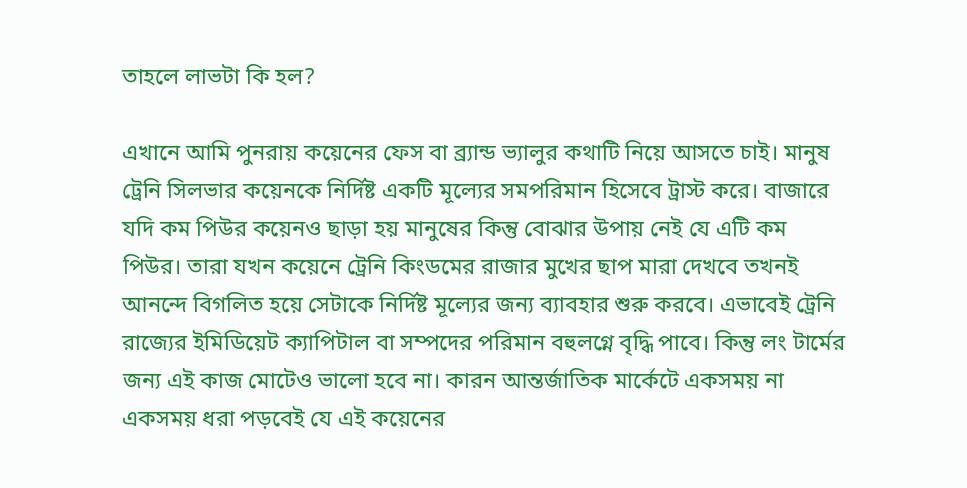তাহলে লাভটা কি হল?

এখানে আমি পুনরায় কয়েনের ফেস বা ব্র্যান্ড ভ্যালুর কথাটি নিয়ে আসতে চাই। মানুষ ট্রেনি সিলভার কয়েনকে নির্দিষ্ট একটি মূল্যের সমপরিমান হিসেবে ট্রাস্ট করে। বাজারে যদি কম পিউর কয়েনও ছাড়া হয় মানুষের কিন্তু বোঝার উপায় নেই যে এটি কম পিউর। তারা যখন কয়েনে ট্রেনি কিংডমের রাজার মুখের ছাপ মারা দেখবে তখনই আনন্দে বিগলিত হয়ে সেটাকে নির্দিষ্ট মূল্যের জন্য ব্যাবহার শুরু করবে। এভাবেই ট্রেনি রাজ্যের ইমিডিয়েট ক্যাপিটাল বা সম্পদের পরিমান বহুলগ্নে বৃদ্ধি পাবে। কিন্তু লং টার্মের জন্য এই কাজ মোটেও ভালো হবে না। কারন আন্তর্জাতিক মার্কেটে একসময় না একসময় ধরা পড়বেই যে এই কয়েনের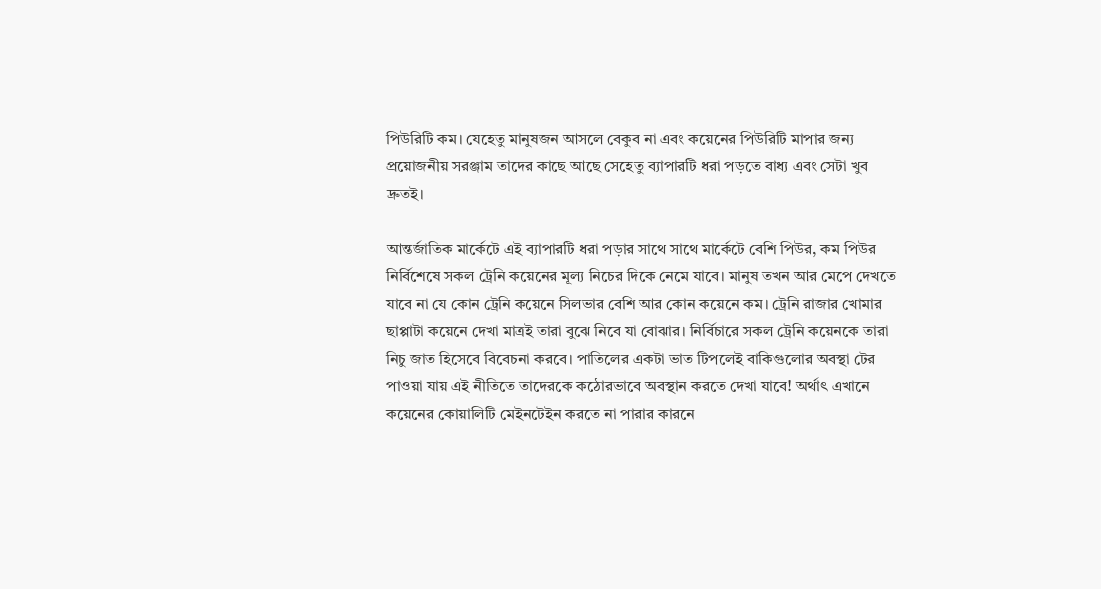পিউরিটি কম। যেহেতু মানুষজন আসলে বেকুব না এবং কয়েনের পিউরিটি মাপার জন্য প্রয়োজনীয় সরঞ্জাম তাদের কাছে আছে সেহেতু ব্যাপারটি ধরা পড়তে বাধ্য এবং সেটা খুব দ্রুতই।

আন্তর্জাতিক মার্কেটে এই ব্যাপারটি ধরা পড়ার সাথে সাথে মার্কেটে বেশি পিউর, কম পিউর নির্বিশেষে সকল ট্রেনি কয়েনের মূল্য নিচের দিকে নেমে যাবে। মানুষ তখন আর মেপে দেখতে যাবে না যে কোন ট্রেনি কয়েনে সিলভার বেশি আর কোন কয়েনে কম। ট্রেনি রাজার খোমার ছাপ্পাটা কয়েনে দেখা মাত্রই তারা বুঝে নিবে যা বোঝার। নির্বিচারে সকল ট্রেনি কয়েনকে তারা নিচু জাত হিসেবে বিবেচনা করবে। পাতিলের একটা ভাত টিপলেই বাকিগুলোর অবস্থা টের পাওয়া যায় এই নীতিতে তাদেরকে কঠোরভাবে অবস্থান করতে দেখা যাবে! অর্থাৎ এখানে কয়েনের কোয়ালিটি মেইনটেইন করতে না পারার কারনে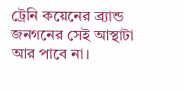ট্রেনি কয়েনের ব্র্যান্ড জনগনের সেই আস্থাটা আর পাবে না।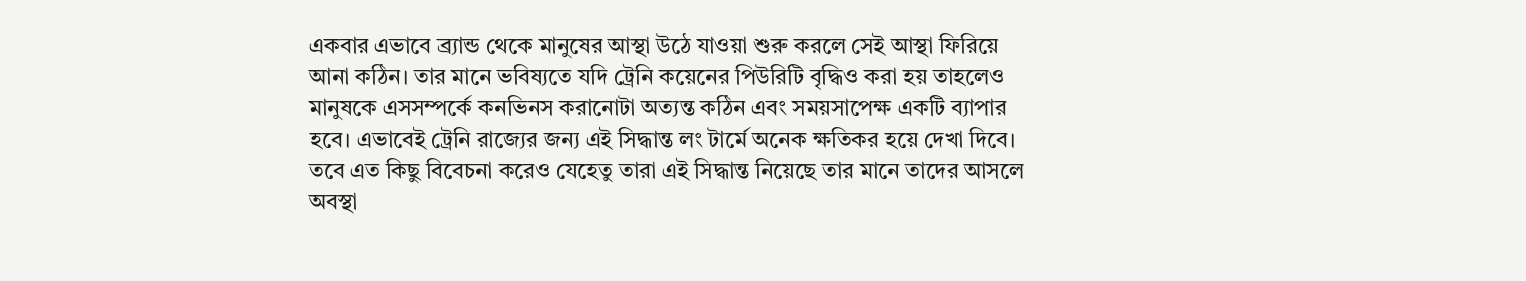একবার এভাবে ব্র্যান্ড থেকে মানুষের আস্থা উঠে যাওয়া শুরু করলে সেই আস্থা ফিরিয়ে আনা কঠিন। তার মানে ভবিষ্যতে যদি ট্রেনি কয়েনের পিউরিটি বৃদ্ধিও করা হয় তাহলেও মানুষকে এসসম্পর্কে কনভিনস করানোটা অত্যন্ত কঠিন এবং সময়সাপেক্ষ একটি ব্যাপার হবে। এভাবেই ট্রেনি রাজ্যের জন্য এই সিদ্ধান্ত লং টার্মে অনেক ক্ষতিকর হয়ে দেখা দিবে। তবে এত কিছু বিবেচনা করেও যেহেতু তারা এই সিদ্ধান্ত নিয়েছে তার মানে তাদের আসলে  অবস্থা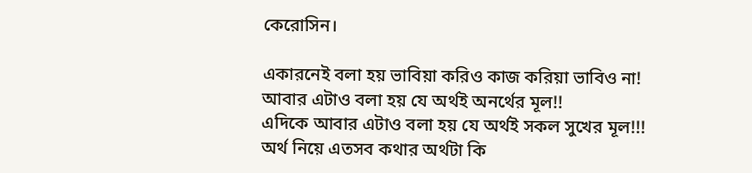কেরোসিন।

একারনেই বলা হয় ভাবিয়া করিও কাজ করিয়া ভাবিও না!
আবার এটাও বলা হয় যে অর্থই অনর্থের মূল!!
এদিকে আবার এটাও বলা হয় যে অর্থই সকল সুখের মূল!!!
অর্থ নিয়ে এতসব কথার অর্থটা কি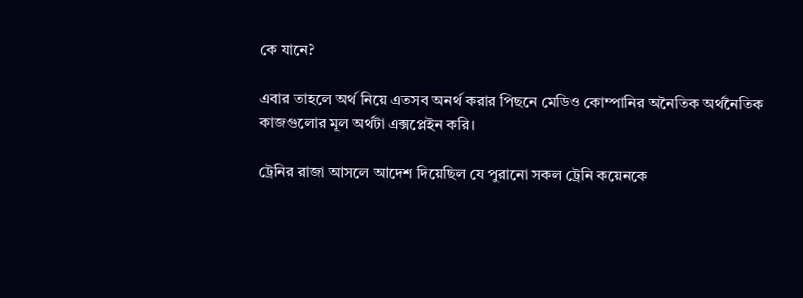কে যানে?

এবার তাহলে অর্থ নিয়ে এতসব অনর্থ করার পিছনে মেডিও কোম্পানির অনৈতিক অর্থনৈতিক কাজগুলোর মূল অর্থটা এক্সপ্লেইন করি।

ট্রেনির রাজা আসলে আদেশ দিয়েছিল যে পুরানো সকল ট্রেনি কয়েনকে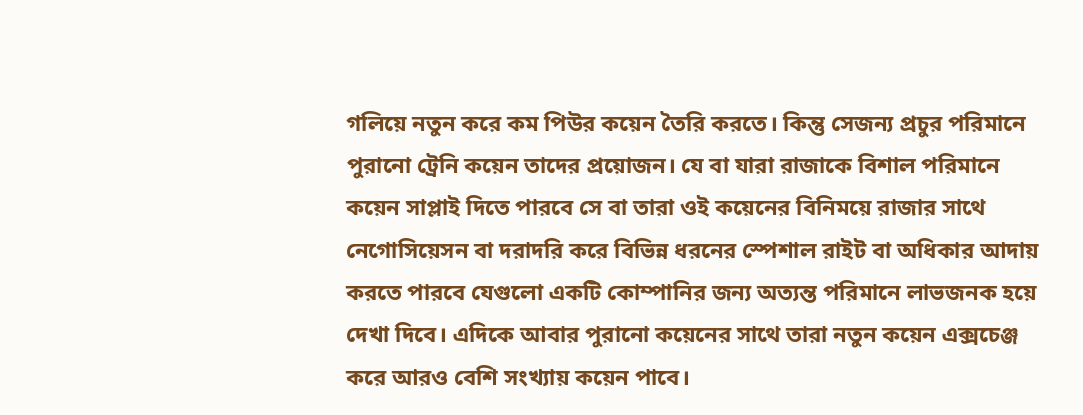গলিয়ে নতুন করে কম পিউর কয়েন তৈরি করতে। কিন্তু সেজন্য প্রচুর পরিমানে পুরানো ট্রেনি কয়েন তাদের প্রয়োজন। যে বা যারা রাজাকে বিশাল পরিমানে কয়েন সাপ্লাই দিতে পারবে সে বা তারা ওই কয়েনের বিনিময়ে রাজার সাথে নেগোসিয়েসন বা দরাদরি করে বিভিন্ন ধরনের স্পেশাল রাইট বা অধিকার আদায় করতে পারবে যেগুলো একটি কোম্পানির জন্য অত্যন্ত পরিমানে লাভজনক হয়ে দেখা দিবে। এদিকে আবার পুরানো কয়েনের সাথে তারা নতুন কয়েন এক্সচেঞ্জ করে আরও বেশি সংখ্যায় কয়েন পাবে।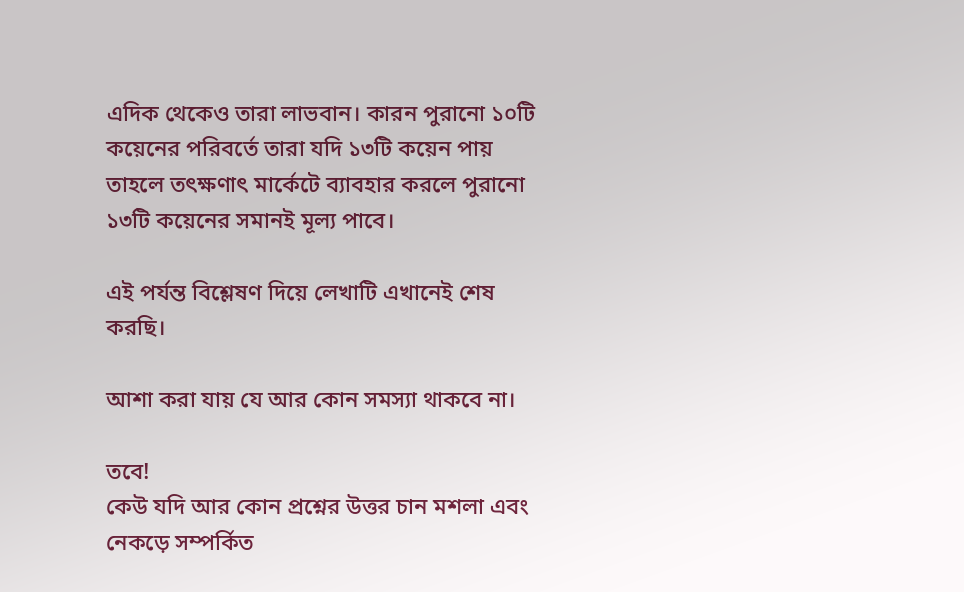এদিক থেকেও তারা লাভবান। কারন পুরানো ১০টি কয়েনের পরিবর্তে তারা যদি ১৩টি কয়েন পায় তাহলে তৎক্ষণাৎ মার্কেটে ব্যাবহার করলে পুরানো ১৩টি কয়েনের সমানই মূল্য পাবে।

এই পর্যন্ত বিশ্লেষণ দিয়ে লেখাটি এখানেই শেষ করছি।

আশা করা যায় যে আর কোন সমস্যা থাকবে না।

তবে!
কেউ যদি আর কোন প্রশ্নের উত্তর চান মশলা এবং নেকড়ে সম্পর্কিত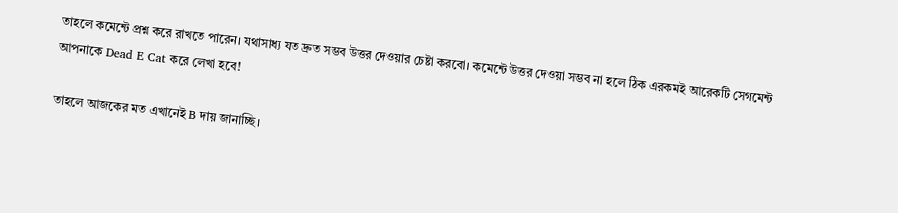তাহলে কমেন্টে প্রশ্ন করে রাখতে পারেন। যথাসাধ্য যত দ্রুত সম্ভব উত্তর দেওয়ার চেষ্টা করবো। কমেন্টে উত্তর দেওয়া সম্ভব না হলে ঠিক এরকমই আরেকটি সেগমেন্ট আপনাকে Dead E Cat করে লেখা হবে!

তাহলে আজকের মত এখানেই B দায় জানাচ্ছি।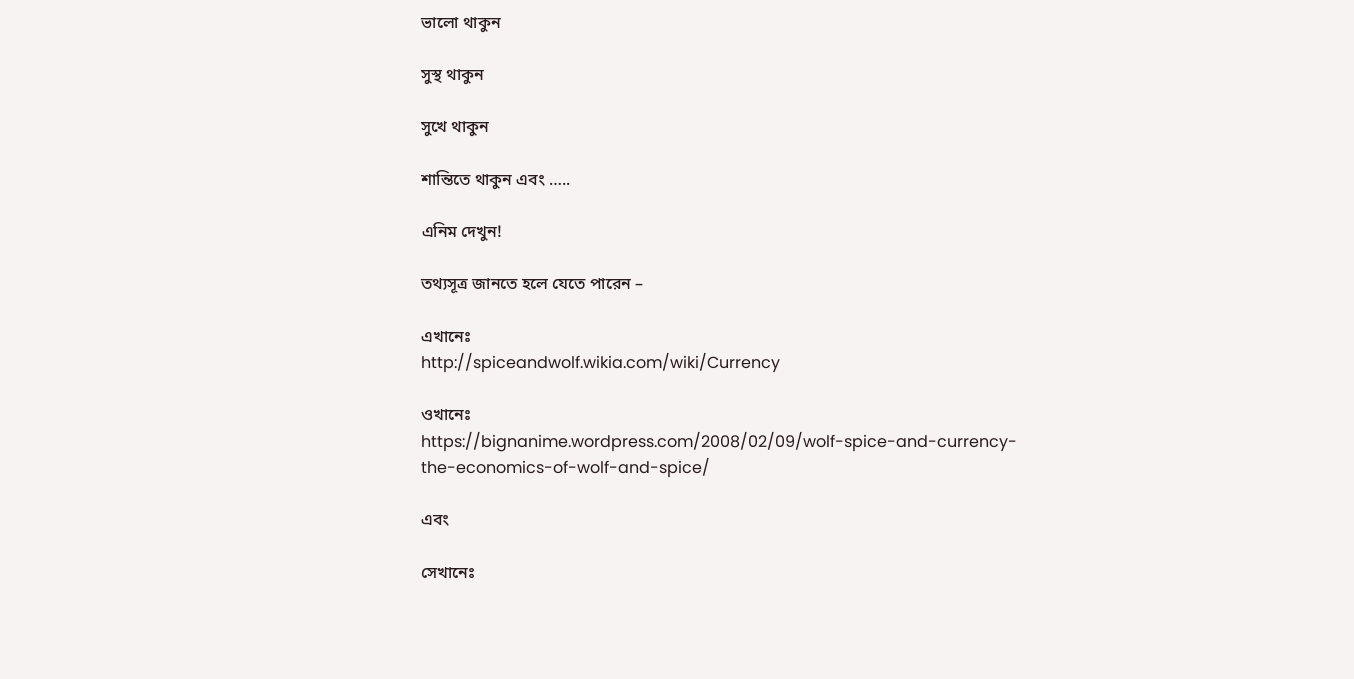ভালো থাকুন

সুস্থ থাকুন

সুখে থাকুন

শান্তিতে থাকুন এবং …..

এনিম দেখুন!

তথ্যসূত্র জানতে হলে যেতে পারেন –

এখানেঃ
http://spiceandwolf.wikia.com/wiki/Currency

ওখানেঃ
https://bignanime.wordpress.com/2008/02/09/wolf-spice-and-currency-the-economics-of-wolf-and-spice/

এবং

সেখানেঃ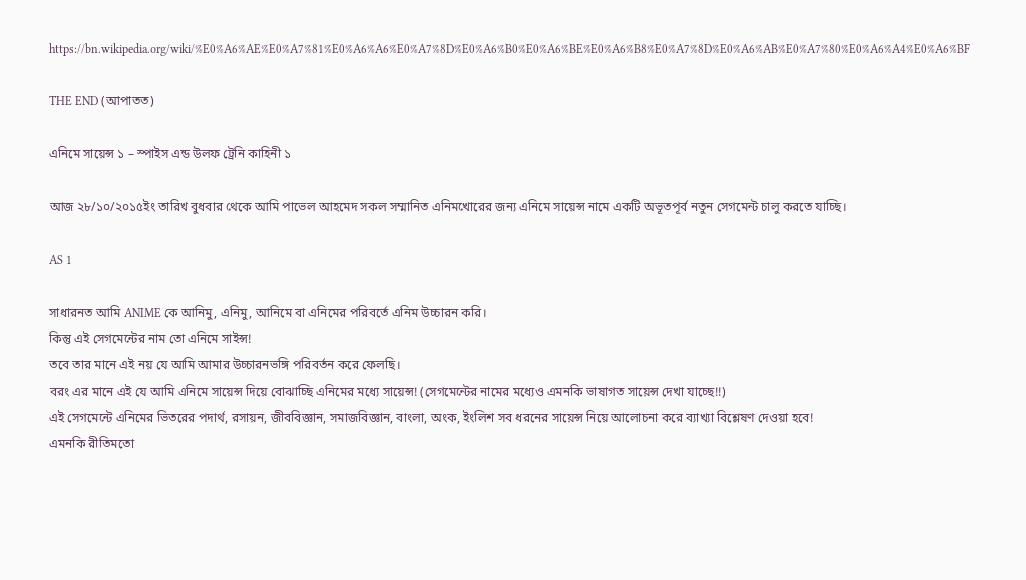https://bn.wikipedia.org/wiki/%E0%A6%AE%E0%A7%81%E0%A6%A6%E0%A7%8D%E0%A6%B0%E0%A6%BE%E0%A6%B8%E0%A7%8D%E0%A6%AB%E0%A7%80%E0%A6%A4%E0%A6%BF

THE END (আপাতত)

এনিমে সায়েন্স ১ – স্পাইস এন্ড উলফ ট্রেনি কাহিনী ১

আজ ২৮/১০/২০১৫ইং তারিখ বুধবার থেকে আমি পাভেল আহমেদ সকল সম্মানিত এনিমখোরের জন্য এনিমে সায়েন্স নামে একটি অভূতপূর্ব নতুন সেগমেন্ট চালু করতে যাচ্ছি।

AS 1

সাধারনত আমি ANIME কে আনিমু, এনিমু, আনিমে বা এনিমের পরিবর্তে এনিম উচ্চারন করি।
কিন্তু এই সেগমেন্টের নাম তো এনিমে সাইন্স!
তবে তার মানে এই নয় যে আমি আমার উচ্চারনভঙ্গি পরিবর্তন করে ফেলছি।
বরং এর মানে এই যে আমি এনিমে সায়েন্স দিয়ে বোঝাচ্ছি এনিমের মধ্যে সায়েন্স! (সেগমেন্টের নামের মধ্যেও এমনকি ভাষাগত সায়েন্স দেখা যাচ্ছে!!)
এই সেগমেন্টে এনিমের ভিতরের পদার্থ, রসায়ন, জীববিজ্ঞান, সমাজবিজ্ঞান, বাংলা, অংক, ইংলিশ সব ধরনের সায়েন্স নিয়ে আলোচনা করে ব্যাখ্যা বিশ্লেষণ দেওয়া হবে!
এমনকি রীতিমতো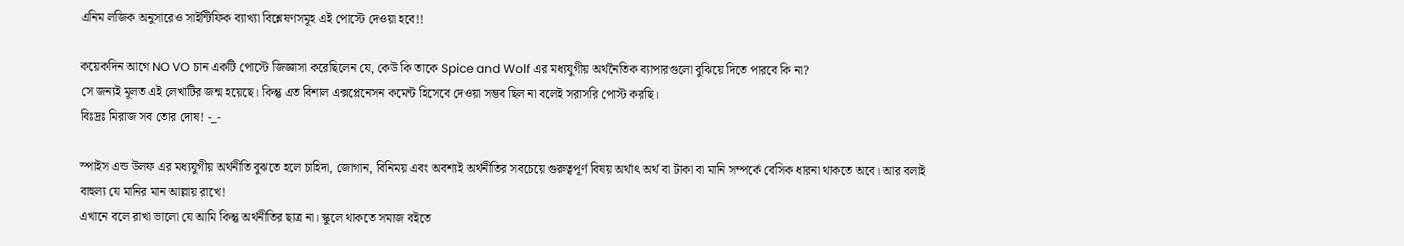এনিম লজিক অনুসারেও সাইন্টিফিক ব্যাখ্যা বিশ্লেষণসমূহ এই পোস্টে দেওয়া হবে!!

কয়েকদিন আগে NO VO চান একটি পোস্টে জিজ্ঞাসা করেছিলেন যে, কেউ কি তাকে Spice and Wolf এর মধ্যযুগীয় অর্থনৈতিক ব্যাপারগুলো বুঝিয়ে দিতে পারবে কি না?
সে জন্যই মূলত এই লেখাটির জন্ম হয়েছে। কিন্তু এত বিশাল এক্সপ্লেনেসন কমেন্ট হিসেবে দেওয়া সম্ভব ছিল না বলেই সরাসরি পোস্ট করছি।
বিঃদ্রঃ মিরাজ সব তোর দোষ! -_-

স্পাইস এন্ড উলফ এর মধ্যযুগীয় অর্থনীতি বুঝতে হলে চাহিদা, জোগান, বিনিময় এবং অবশ্যই অর্থনীতির সবচেয়ে গুরুত্বপূর্ণ বিষয় অর্থাৎ অর্থ বা টাকা বা মানি সম্পর্কে বেসিক ধারনা থাকতে অবে। আর বলাই বাহুল্য যে মানির মান আল্লায় রাখে!
এখানে বলে রাখা ভালো যে আমি কিন্তু অর্থনীতির ছাত্র না। স্কুলে থাকতে সমাজ বইতে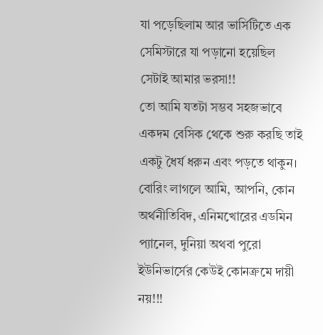যা পড়েছিলাম আর ভার্সিটিতে এক সেমিস্টারে যা পড়ানো হয়েছিল সেটাই আমার ভরসা!!
তো আমি যতটা সম্ভব সহজভাবে একদম বেসিক থেকে শুরু করছি তাই একটু ধৈর্য ধরুন এবং পড়তে থাকুন। বোরিং লাগলে আমি, আপনি, কোন অর্থনীতিবিদ, এনিমখোরের এডমিন প্যানেল, দুনিয়া অথবা পুরো ইউনিভার্সের কেউই কোনক্রমে দায়ী নয়!!!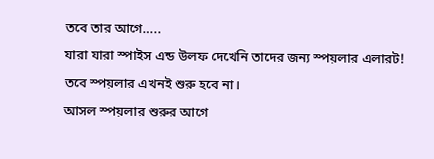তবে তার আগে…..
যারা যারা স্পাইস এন্ড উলফ দেখেনি তাদের জন্য স্পয়লার এলারট!
তবে স্পয়লার এখনই শুরু হবে না।
আসল স্পয়লার শুরুর আগে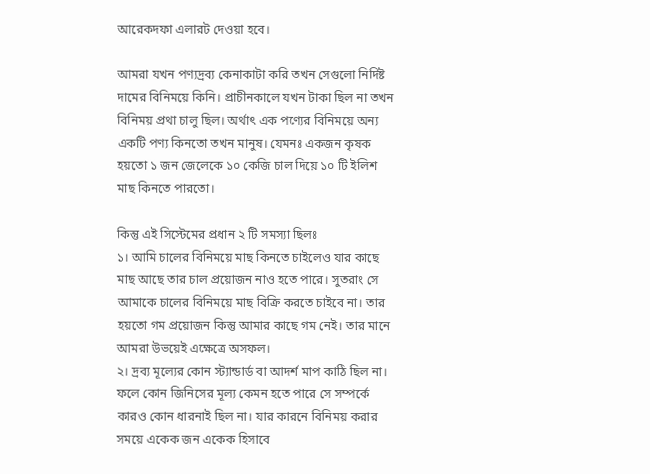আরেকদফা এলারট দেওয়া হবে।

আমরা যখন পণ্যদ্রব্য কেনাকাটা করি তখন সেগুলো নির্দিষ্ট দামের বিনিময়ে কিনি। প্রাচীনকালে যখন টাকা ছিল না তখন বিনিময় প্রথা চালু ছিল। অর্থাৎ এক পণ্যের বিনিময়ে অন্য একটি পণ্য কিনতো তখন মানুষ। যেমনঃ একজন কৃষক হয়তো ১ জন জেলেকে ১০ কেজি চাল দিয়ে ১০ টি ইলিশ মাছ কিনতে পারতো।

কিন্তু এই সিস্টেমের প্রধান ২ টি সমস্যা ছিলঃ
১। আমি চালের বিনিময়ে মাছ কিনতে চাইলেও যার কাছে মাছ আছে তার চাল প্রয়োজন নাও হতে পারে। সুতরাং সে আমাকে চালের বিনিময়ে মাছ বিক্রি করতে চাইবে না। তার হয়তো গম প্রয়োজন কিন্তু আমার কাছে গম নেই। তার মানে আমরা উভয়েই এক্ষেত্রে অসফল।
২। দ্রব্য মূল্যের কোন স্ট্যান্ডার্ড বা আদর্শ মাপ কাঠি ছিল না। ফলে কোন জিনিসের মূল্য কেমন হতে পারে সে সম্পর্কে কারও কোন ধারনাই ছিল না। যার কারনে বিনিময় করার সময়ে একেক জন একেক হিসাবে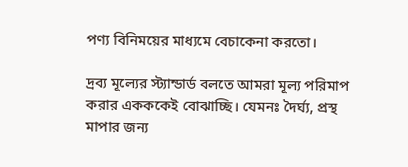পণ্য বিনিময়ের মাধ্যমে বেচাকেনা করতো।

দ্রব্য মূল্যের স্ট্যান্ডার্ড বলতে আমরা মূল্য পরিমাপ করার একককেই বোঝাচ্ছি। যেমনঃ দৈর্ঘ্য, প্রস্থ মাপার জন্য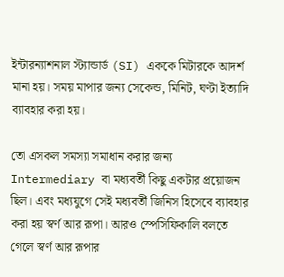ইন্টারন্যাশনাল স্ট্যান্ডার্ড (SI) এককে মিটারকে আদর্শ মানা হয়। সময় মাপার জন্য সেকেন্ড, মিনিট, ঘণ্টা ইত্যাদি ব্যাবহার করা হয়।

তো এসকল সমস্যা সমাধান করার জন্য Intermediary বা মধ্যবর্তী কিছু একটার প্রয়োজন ছিল। এবং মধ্যযুগে সেই মধ্যবর্তী জিনিস হিসেবে ব্যাবহার করা হয় স্বর্ণ আর রূপা। আরও স্পেসিফিকালি বলতে গেলে স্বর্ণ আর রূপার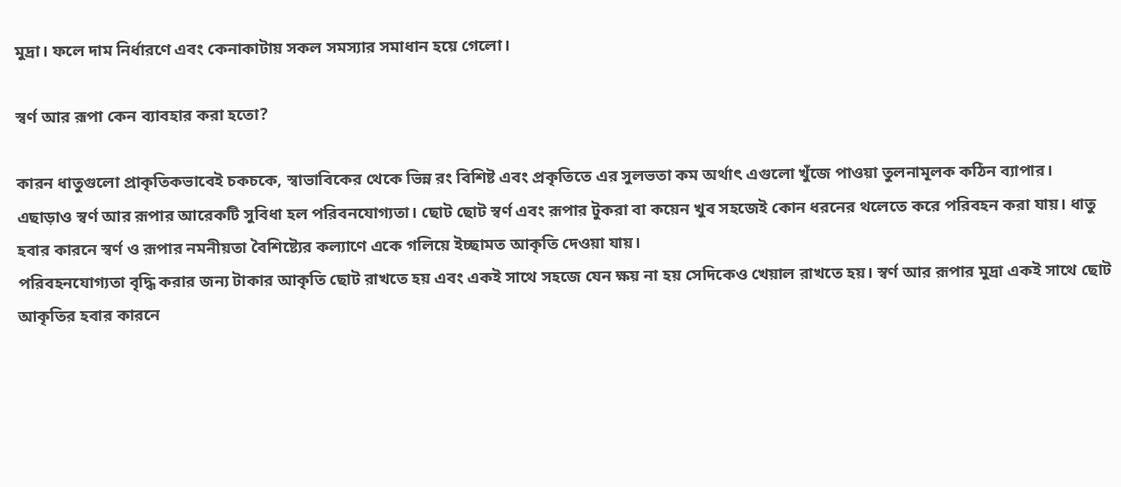মুদ্রা। ফলে দাম নির্ধারণে এবং কেনাকাটায় সকল সমস্যার সমাধান হয়ে গেলো।

স্বর্ণ আর রূপা কেন ব্যাবহার করা হতো?

কারন ধাতুগুলো প্রাকৃতিকভাবেই চকচকে, স্বাভাবিকের থেকে ভিন্ন রং বিশিষ্ট এবং প্রকৃতিতে এর সুলভতা কম অর্থাৎ এগুলো খুঁজে পাওয়া তুলনামূলক কঠিন ব্যাপার।
এছাড়াও স্বর্ণ আর রূপার আরেকটি সুবিধা হল পরিবনযোগ্যতা। ছোট ছোট স্বর্ণ এবং রূপার টুকরা বা কয়েন খুব সহজেই কোন ধরনের থলেতে করে পরিবহন করা যায়। ধাতু হবার কারনে স্বর্ণ ও রূপার নমনীয়তা বৈশিষ্ট্যের কল্যাণে একে গলিয়ে ইচ্ছামত আকৃতি দেওয়া যায়।
পরিবহনযোগ্যতা বৃদ্ধি করার জন্য টাকার আকৃতি ছোট রাখতে হয় এবং একই সাথে সহজে যেন ক্ষয় না হয় সেদিকেও খেয়াল রাখতে হয়। স্বর্ণ আর রূপার মুদ্রা একই সাথে ছোট আকৃতির হবার কারনে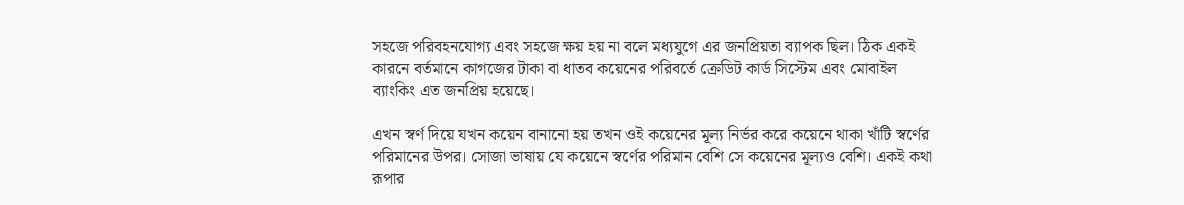সহজে পরিবহনযোগ্য এবং সহজে ক্ষয় হয় না বলে মধ্যযুগে এর জনপ্রিয়তা ব্যাপক ছিল। ঠিক একই কারনে বর্তমানে কাগজের টাকা বা ধাতব কয়েনের পরিবর্তে ক্রেডিট কার্ড সিস্টেম এবং মোবাইল ব্যাংকিং এত জনপ্রিয় হয়েছে।

এখন স্বর্ণ দিয়ে যখন কয়েন বানানো হয় তখন ওই কয়েনের মূল্য নির্ভর করে কয়েনে থাকা খাঁটি স্বর্ণের পরিমানের উপর। সোজা ভাষায় যে কয়েনে স্বর্ণের পরিমান বেশি সে কয়েনের মূল্যও বেশি। একই কথা রূপার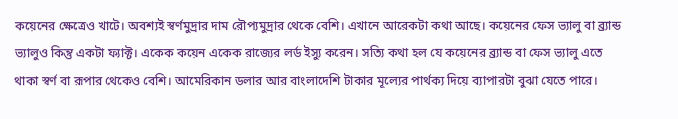কয়েনের ক্ষেত্রেও খাটে। অবশ্যই স্বর্ণমুদ্রার দাম রৌপ্যমুদ্রার থেকে বেশি। এখানে আরেকটা কথা আছে। কয়েনের ফেস ভ্যালু বা ব্র্যান্ড ভ্যালুও কিন্তু একটা ফ্যাক্ট। একেক কয়েন একেক রাজ্যের লর্ড ইস্যু করেন। সত্যি কথা হল যে কয়েনের ব্র্যান্ড বা ফেস ভ্যালু এতে থাকা স্বর্ণ বা রূপার থেকেও বেশি। আমেরিকান ডলার আর বাংলাদেশি টাকার মূল্যের পার্থক্য দিয়ে ব্যাপারটা বুঝা যেতে পারে।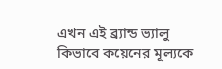এখন এই ব্র্যান্ড ভ্যালু কিভাবে কয়েনের মূল্যকে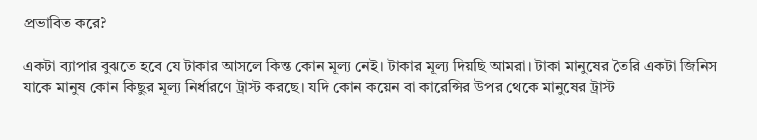প্রভাবিত করে?

একটা ব্যাপার বুঝতে হবে যে টাকার আসলে কিন্ত কোন মূল্য নেই। টাকার মূল্য দিয়ছি আমরা। টাকা মানুষের তৈরি একটা জিনিস যাকে মানুষ কোন কিছুর মূল্য নির্ধারণে ট্রাস্ট করছে। যদি কোন কয়েন বা কারেন্সির উপর থেকে মানুষের ট্রাস্ট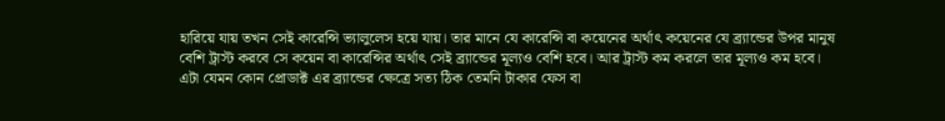হারিয়ে যায় তখন সেই কারেন্সি ভ্যালুলেস হয়ে যায়। তার মানে যে কারেন্সি বা কয়েনের অর্থাৎ কয়েনের যে ব্র্যান্ডের উপর মানুষ বেশি ট্রাস্ট করবে সে কয়েন বা কারেন্সির অর্থাৎ সেই ব্র্যান্ডের মূল্যও বেশি হবে। আর ট্রাস্ট কম করলে তার মূল্যও কম হবে। এটা যেমন কোন প্রোডাক্ট এর ব্র্যান্ডের ক্ষেত্রে সত্য ঠিক তেমনি টাকার ফেস বা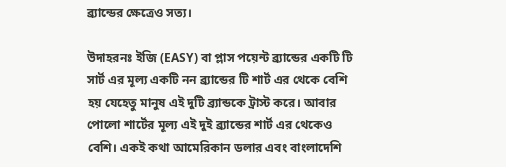ব্র্যান্ডের ক্ষেত্রেও সত্য।

উদাহরনঃ ইজি (EASY) বা প্লাস পয়েন্ট ব্র্যান্ডের একটি টি সার্ট এর মূল্য একটি নন ব্র্যান্ডের টি শার্ট এর থেকে বেশি হয় যেহেতু মানুষ এই দুটি ব্র্যান্ডকে ট্রাস্ট করে। আবার পোলো শার্টের মূল্য এই দুই ব্র্যান্ডের শার্ট এর থেকেও বেশি। একই কথা আমেরিকান ডলার এবং বাংলাদেশি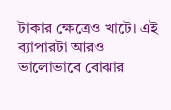টাকার ক্ষেত্রেও খাটে। এই ব্যাপারটা আরও ভালোভাবে বোঝার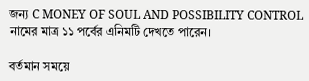জন্য C MONEY OF SOUL AND POSSIBILITY CONTROL নামের মাত্র ১১ পর্বের এনিমটি দেখতে পারেন।

বর্তমান সময়ে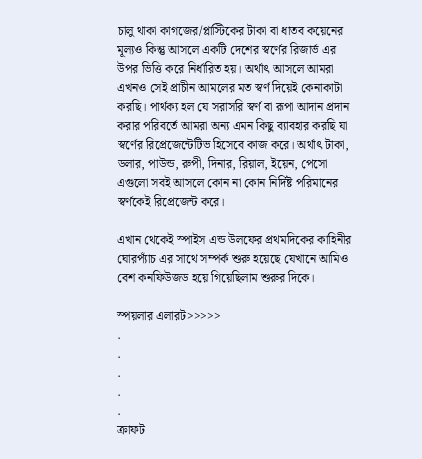চালু থাকা কাগজের/প্লাস্টিকের টাকা বা ধাতব কয়েনের মূল্যও কিন্তু আসলে একটি দেশের স্বর্ণের রিজার্ভ এর উপর ভিত্তি করে নির্ধারিত হয়। অর্থাৎ আসলে আমরা এখনও সেই প্রাচীন আমলের মত স্বর্ণ দিয়েই কেনাকাটা করছি। পার্থক্য হল যে সরাসরি স্বর্ণ বা রূপা আদান প্রদান করার পরিবর্তে আমরা অন্য এমন কিছু ব্যাবহার করছি যা স্বর্ণের রিপ্রেজেন্টেটিভ হিসেবে কাজ করে। অর্থাৎ টাকা, ডলার, পাউন্ড, রুপী, দিনার, রিয়াল, ইয়েন, পেসো এগুলো সবই আসলে কোন না কোন নির্দিষ্ট পরিমানের স্বর্ণকেই রিপ্রেজেন্ট করে।

এখান থেকেই স্পাইস এন্ড উলফের প্রথমদিকের কাহিনীর ঘোরপ্যাঁচ এর সাথে সম্পর্ক শুরু হয়েছে যেখানে আমিও বেশ কনফিউজড হয়ে গিয়েছিলাম শুরুর দিকে।

স্পয়লার এলারট>>>>>
.
.
.
.
.
ক্রাফট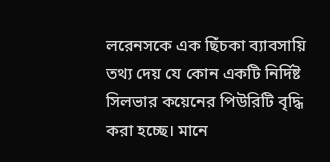লরেনসকে এক ছিঁচকা ব্যাবসায়ি তথ্য দেয় যে কোন একটি নির্দিষ্ট সিলভার কয়েনের পিউরিটি বৃদ্ধি করা হচ্ছে। মানে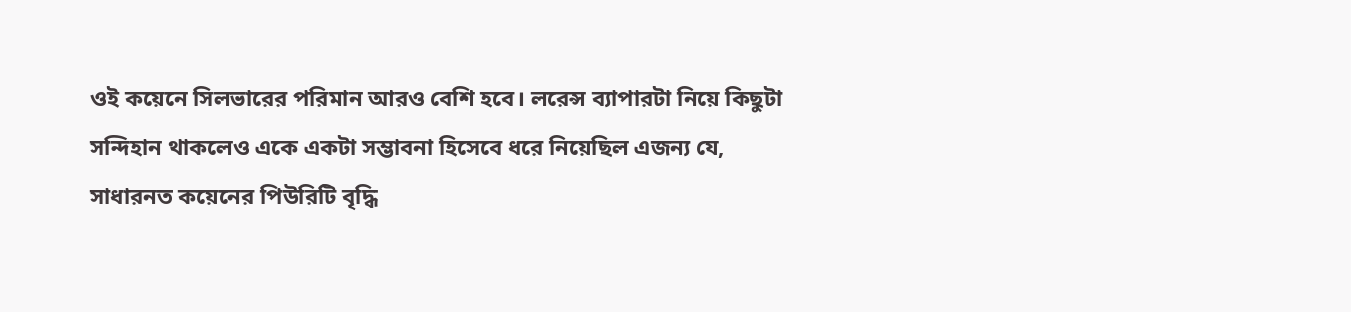ওই কয়েনে সিলভারের পরিমান আরও বেশি হবে। লরেন্স ব্যাপারটা নিয়ে কিছুটা সন্দিহান থাকলেও একে একটা সম্ভাবনা হিসেবে ধরে নিয়েছিল এজন্য যে, সাধারনত কয়েনের পিউরিটি বৃদ্ধি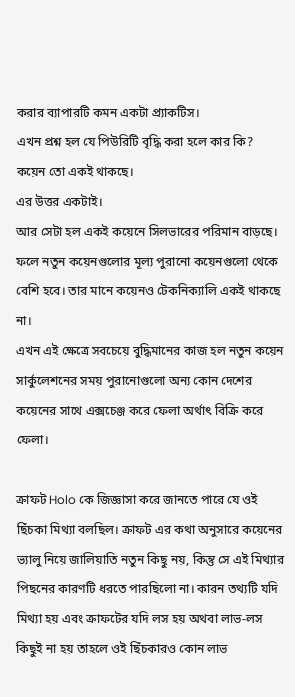করার ব্যাপারটি কমন একটা প্র্যাকটিস।
এখন প্রশ্ন হল যে পিউরিটি বৃদ্ধি করা হলে কার কি?
কয়েন তো একই থাকছে।
এর উত্তর একটাই।
আর সেটা হল একই কয়েনে সিলভারের পরিমান বাড়ছে। ফলে নতুন কয়েনগুলোর মূল্য পুরানো কয়েনগুলো থেকে বেশি হবে। তার মানে কয়েনও টেকনিক্যালি একই থাকছে না।
এখন এই ক্ষেত্রে সবচেয়ে বুদ্ধিমানের কাজ হল নতুন কয়েন সার্কুলেশনের সময় পুরানোগুলো অন্য কোন দেশের কয়েনের সাথে এক্সচেঞ্জ করে ফেলা অর্থাৎ বিক্রি করে ফেলা।

ক্রাফট Holo কে জিজ্ঞাসা করে জানতে পারে যে ওই ছিঁচকা মিথ্যা বলছিল। ক্রাফট এর কথা অনুসারে কয়েনের ভ্যালু নিয়ে জালিয়াতি নতুন কিছু নয়, কিন্তু সে এই মিথ্যার পিছনের কারণটি ধরতে পারছিলো না। কারন তথ্যটি যদি মিথ্যা হয় এবং ক্রাফটের যদি লস হয় অথবা লাভ-লস কিছুই না হয় তাহলে ওই ছিঁচকারও কোন লাভ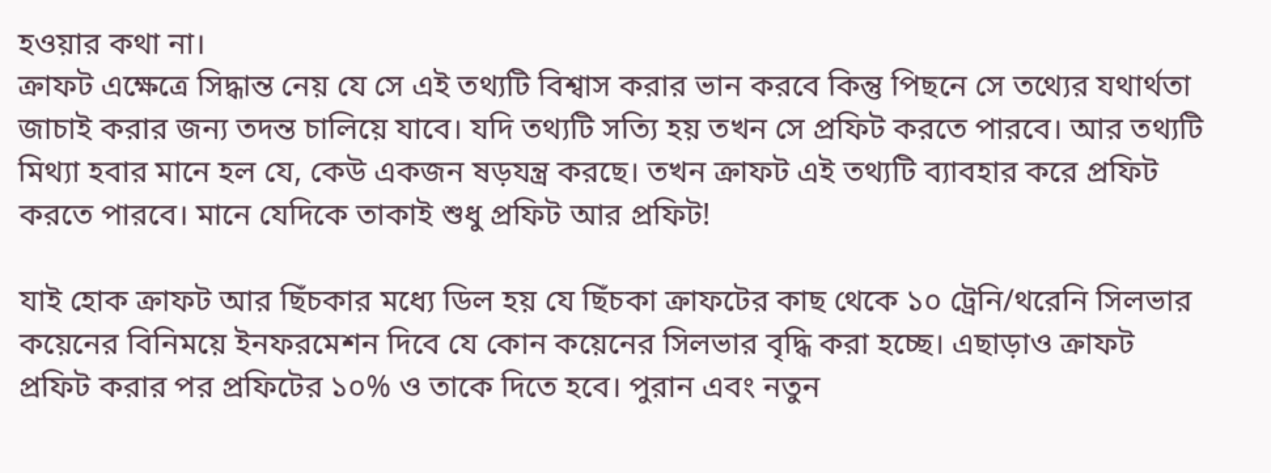হওয়ার কথা না।
ক্রাফট এক্ষেত্রে সিদ্ধান্ত নেয় যে সে এই তথ্যটি বিশ্বাস করার ভান করবে কিন্তু পিছনে সে তথ্যের যথার্থতা জাচাই করার জন্য তদন্ত চালিয়ে যাবে। যদি তথ্যটি সত্যি হয় তখন সে প্রফিট করতে পারবে। আর তথ্যটি মিথ্যা হবার মানে হল যে, কেউ একজন ষড়যন্ত্র করছে। তখন ক্রাফট এই তথ্যটি ব্যাবহার করে প্রফিট করতে পারবে। মানে যেদিকে তাকাই শুধু প্রফিট আর প্রফিট!

যাই হোক ক্রাফট আর ছিঁচকার মধ্যে ডিল হয় যে ছিঁচকা ক্রাফটের কাছ থেকে ১০ ট্রেনি/থরেনি সিলভার কয়েনের বিনিময়ে ইনফরমেশন দিবে যে কোন কয়েনের সিলভার বৃদ্ধি করা হচ্ছে। এছাড়াও ক্রাফট প্রফিট করার পর প্রফিটের ১০% ও তাকে দিতে হবে। পুরান এবং নতুন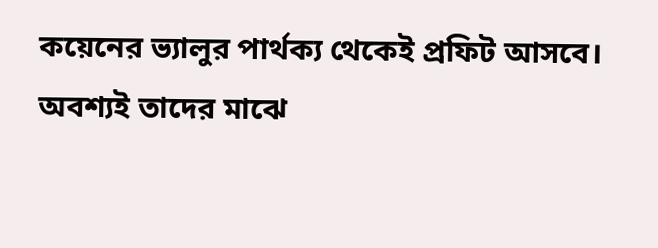কয়েনের ভ্যালুর পার্থক্য থেকেই প্রফিট আসবে। অবশ্যই তাদের মাঝে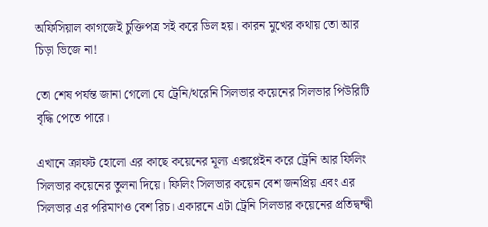অফিসিয়াল কাগজেই চুক্তিপত্র সই করে ডিল হয়। কারন মুখের কথায় তো আর চিড়া ভিজে না!

তো শেষ পর্যন্ত জানা গেলো যে ট্রেনি/থরেনি সিলভার কয়েনের সিলভার পিউরিটি বৃদ্ধি পেতে পারে।

এখানে ক্রাফট হোলো এর কাছে কয়েনের মূল্য এক্সপ্লেইন করে ট্রেনি আর ফিলিং সিলভার কয়েনের তুলনা দিয়ে। ফিলিং সিলভার কয়েন বেশ জনপ্রিয় এবং এর সিলভার এর পরিমাণও বেশ রিচ। একারনে এটা ট্রেনি সিলভার কয়েনের প্রতিদ্বন্দ্বী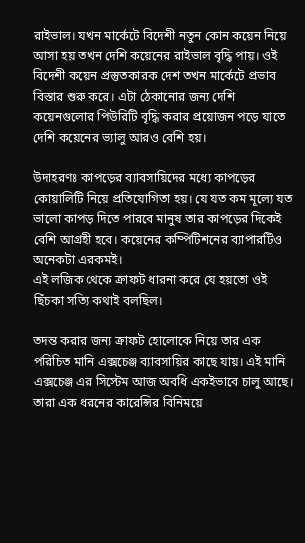রাইভাল। যখন মার্কেটে বিদেশী নতুন কোন কয়েন নিয়ে আসা হয় তখন দেশি কয়েনের রাইভাল বৃদ্ধি পায়। ওই বিদেশী কয়েন প্রস্তুতকারক দেশ তখন মার্কেটে প্রভাব বিস্তার শুরু করে। এটা ঠেকানোর জন্য দেশি কয়েনগুলোর পিউরিটি বৃদ্ধি করার প্রয়োজন পড়ে যাতে দেশি কয়েনের ভ্যালু আরও বেশি হয়।

উদাহরণঃ কাপড়ের ব্যাবসায়িদের মধ্যে কাপড়ের কোয়ালিটি নিয়ে প্রতিযোগিতা হয়। যে যত কম মূল্যে যত ভালো কাপড় দিতে পারবে মানুষ তার কাপড়ের দিকেই বেশি আগ্রহী হবে। কয়েনের কম্পিটিশনের ব্যাপারটিও অনেকটা এরকমই।
এই লজিক থেকে ক্রাফট ধারনা করে যে হয়তো ওই ছিঁচকা সত্যি কথাই বলছিল।

তদন্ত করার জন্য ক্রাফট হোলোকে নিয়ে তার এক পরিচিত মানি এক্সচেঞ্জ ব্যাবসায়ির কাছে যায়। এই মানি এক্সচেঞ্জ এর সিস্টেম আজ অবধি একইভাবে চালু আছে। তারা এক ধরনের কারেন্সির বিনিময়ে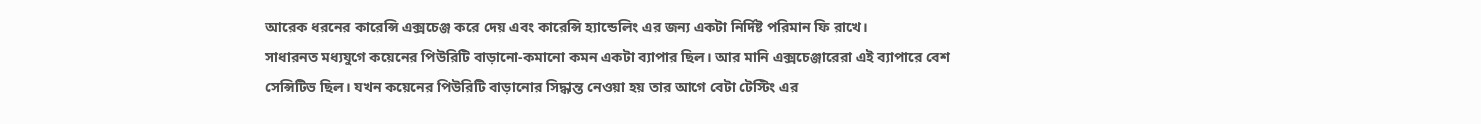আরেক ধরনের কারেন্সি এক্সচেঞ্জ করে দেয় এবং কারেন্সি হ্যান্ডেলিং এর জন্য একটা নির্দিষ্ট পরিমান ফি রাখে।
সাধারনত মধ্যযুগে কয়েনের পিউরিটি বাড়ানো-কমানো কমন একটা ব্যাপার ছিল। আর মানি এক্সচেঞ্জারেরা এই ব্যাপারে বেশ সেন্সিটিভ ছিল। যখন কয়েনের পিউরিটি বাড়ানোর সিদ্ধান্ত নেওয়া হয় তার আগে বেটা টেস্টিং এর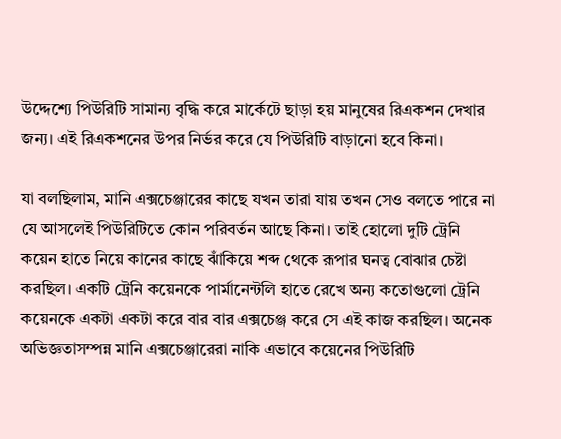উদ্দেশ্যে পিউরিটি সামান্য বৃদ্ধি করে মার্কেটে ছাড়া হয় মানুষের রিএকশন দেখার জন্য। এই রিএকশনের উপর নির্ভর করে যে পিউরিটি বাড়ানো হবে কিনা।

যা বলছিলাম, মানি এক্সচেঞ্জারের কাছে যখন তারা যায় তখন সেও বলতে পারে না যে আসলেই পিউরিটিতে কোন পরিবর্তন আছে কিনা। তাই হোলো দুটি ট্রেনি কয়েন হাতে নিয়ে কানের কাছে ঝাঁকিয়ে শব্দ থেকে রূপার ঘনত্ব বোঝার চেষ্টা করছিল। একটি ট্রেনি কয়েনকে পার্মানেন্টলি হাতে রেখে অন্য কতোগুলো ট্রেনি কয়েনকে একটা একটা করে বার বার এক্সচেঞ্জ করে সে এই কাজ করছিল। অনেক অভিজ্ঞতাসম্পন্ন মানি এক্সচেঞ্জারেরা নাকি এভাবে কয়েনের পিউরিটি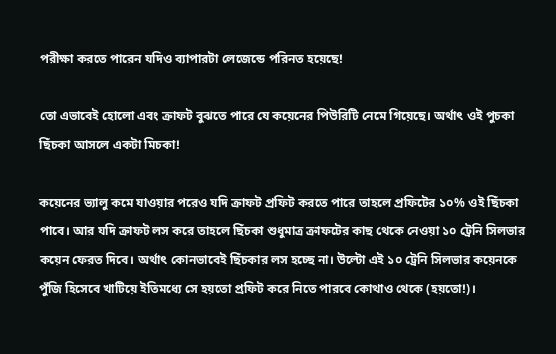পরীক্ষা করতে পারেন যদিও ব্যাপারটা লেজেন্ডে পরিনত হয়েছে!

তো এভাবেই হোলো এবং ক্রাফট বুঝতে পারে যে কয়েনের পিউরিটি নেমে গিয়েছে। অর্থাৎ ওই পুচকা ছিঁচকা আসলে একটা মিচকা!

কয়েনের ভ্যালু কমে যাওয়ার পরেও যদি ক্রাফট প্রফিট করতে পারে তাহলে প্রফিটের ১০% ওই ছিঁচকা পাবে। আর যদি ক্রাফট লস করে তাহলে ছিঁচকা শুধুমাত্র ক্রাফটের কাছ থেকে নেওয়া ১০ ট্রেনি সিলভার কয়েন ফেরত দিবে। অর্থাৎ কোনভাবেই ছিঁচকার লস হচ্ছে না। উল্টো এই ১০ ট্রেনি সিলভার কয়েনকে পুঁজি হিসেবে খাটিয়ে ইতিমধ্যে সে হয়তো প্রফিট করে নিতে পারবে কোথাও থেকে (হয়তো!)।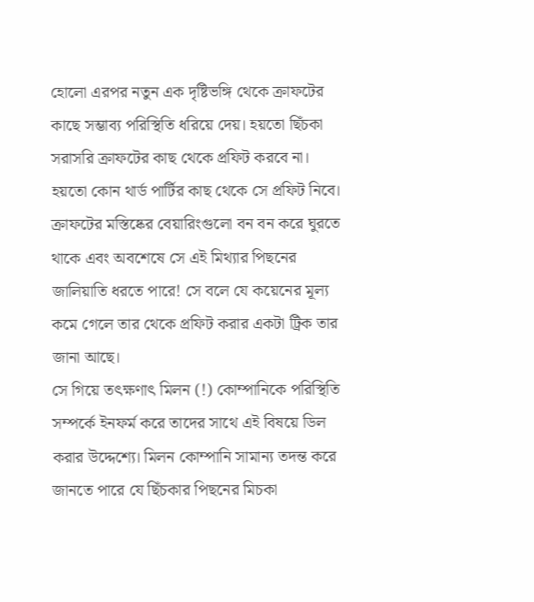হোলো এরপর নতুন এক দৃষ্টিভঙ্গি থেকে ক্রাফটের কাছে সম্ভাব্য পরিস্থিতি ধরিয়ে দেয়। হয়তো ছিঁচকা সরাসরি ক্রাফটের কাছ থেকে প্রফিট করবে না। হয়তো কোন থার্ড পার্টির কাছ থেকে সে প্রফিট নিবে। ক্রাফটের মস্তিষ্কের বেয়ারিংগুলো বন বন করে ঘুরতে থাকে এবং অবশেষে সে এই মিথ্যার পিছনের জালিয়াতি ধরতে পারে! সে বলে যে কয়েনের মূল্য কমে গেলে তার থেকে প্রফিট করার একটা ট্রিক তার জানা আছে।
সে গিয়ে তৎক্ষণাৎ মিলন (!) কোম্পানিকে পরিস্থিতি সম্পর্কে ইনফর্ম করে তাদের সাথে এই বিষয়ে ডিল করার উদ্দেশ্যে। মিলন কোম্পানি সামান্য তদন্ত করে জানতে পারে যে ছিঁচকার পিছনের মিচকা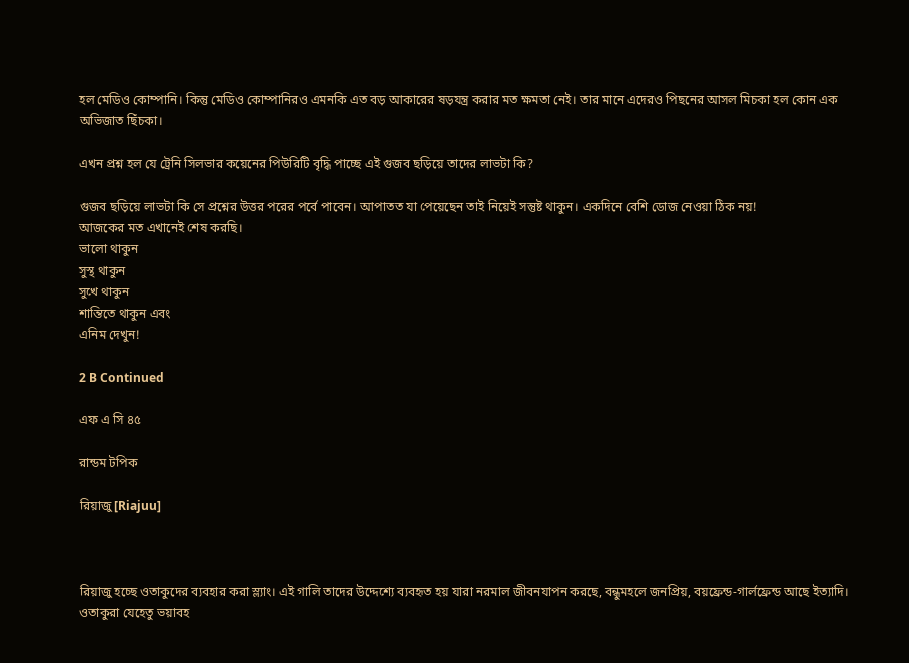হল মেডিও কোম্পানি। কিন্তু মেডিও কোম্পানিরও এমনকি এত বড় আকারের ষড়যন্ত্র করার মত ক্ষমতা নেই। তার মানে এদেরও পিছনের আসল মিচকা হল কোন এক অভিজাত ছিঁচকা।

এখন প্রশ্ন হল যে ট্রেনি সিলভার কয়েনের পিউরিটি বৃদ্ধি পাচ্ছে এই গুজব ছড়িয়ে তাদের লাভটা কি?

গুজব ছড়িয়ে লাভটা কি সে প্রশ্নের উত্তর পরের পর্বে পাবেন। আপাতত যা পেয়েছেন তাই নিয়েই সন্তুষ্ট থাকুন। একদিনে বেশি ডোজ নেওয়া ঠিক নয়!
আজকের মত এখানেই শেষ করছি।
ভালো থাকুন
সুস্থ থাকুন
সুখে থাকুন
শান্তিতে থাকুন এবং
এনিম দেখুন!

2 B Continued

এফ এ সি ৪৫

রান্ডম টপিক

রিয়াজু[Riajuu]



রিয়াজু হচ্ছে ওতাকুদের ব্যবহার করা স্ল্যাং। এই গালি তাদের উদ্দেশ্যে ব্যবহৃত হয় যারা নরমাল জীবনযাপন করছে, বন্ধুমহলে জনপ্রিয়, বয়ফ্রেন্ড-গার্লফ্রেন্ড আছে ইত্যাদি। ওতাকুরা যেহেতু ভয়াবহ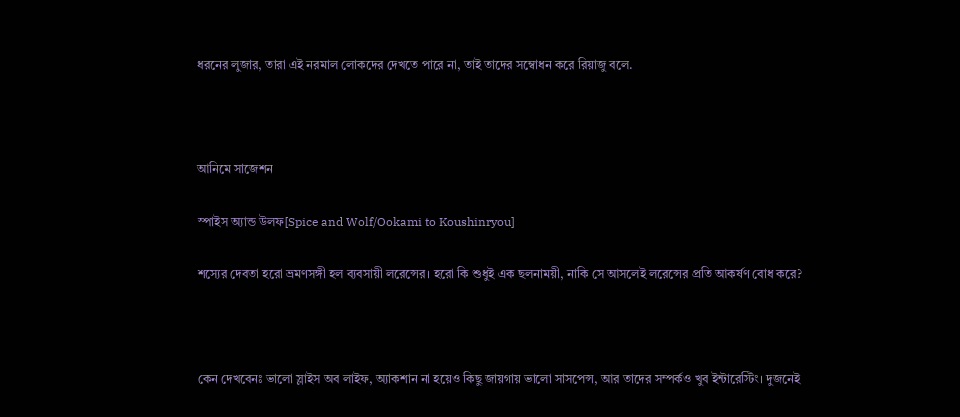ধরনের লুজার, তারা এই নরমাল লোকদের দেখতে পারে না, তাই তাদের সম্বোধন করে রিয়াজু বলে.



আনিমে সাজেশন

স্পাইস অ্যান্ড উলফ[Spice and Wolf/Ookami to Koushinryou]

শস্যের দেবতা হরো ভ্রমণসঙ্গী হল ব্যবসায়ী লরেন্সের। হরো কি শুধুই এক ছলনাময়ী, নাকি সে আসলেই লরেন্সের প্রতি আকর্ষণ বোধ করে?



কেন দেখবেনঃ ভালো স্লাইস অব লাইফ, অ্যাকশান না হয়েও কিছু জায়গায় ভালো সাসপেন্স, আর তাদের সম্পর্কও খুব ইন্টারেস্টিং। দুজনেই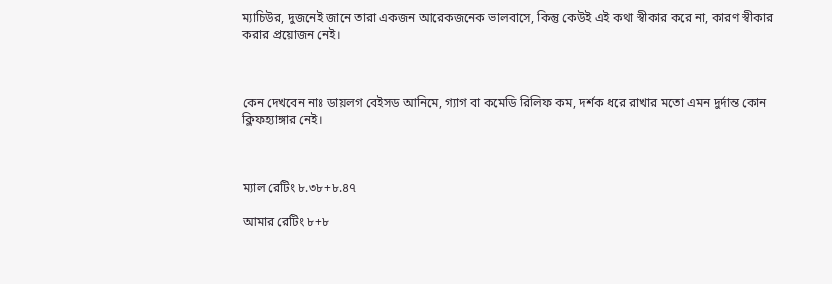ম্যাচিউর, দুজনেই জানে তারা একজন আরেকজনেক ভালবাসে, কিন্তু কেউই এই কথা স্বীকার করে না, কারণ স্বীকার করার প্রয়োজন নেই।



কেন দেখবেন নাঃ ডায়লগ বেইসড আনিমে, গ্যাগ বা কমেডি রিলিফ কম, দর্শক ধরে রাখার মতো এমন দুর্দান্ত কোন ক্লিফহ্যাঙ্গার নেই।



ম্যাল রেটিং ৮.৩৮+৮.৪৭

আমার রেটিং ৮+৮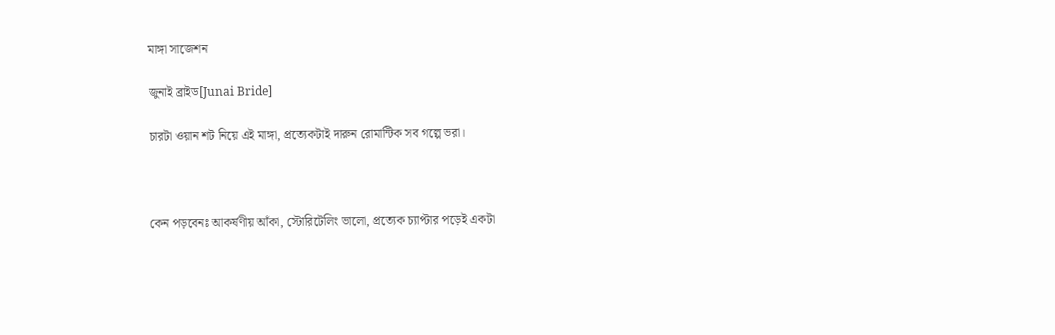মাঙ্গা সাজেশন

জুনাই ব্রাইড[Junai Bride]

চারটা ওয়ান শট নিয়ে এই মাঙ্গা, প্রত্যেকটাই দারুন রোমান্টিক সব গল্পে ভরা।



কেন পড়বেনঃ আকর্ষণীয় আঁকা, স্টোরিটেলিং ভালো, প্রত্যেক চ্যাপ্টার পড়েই একটা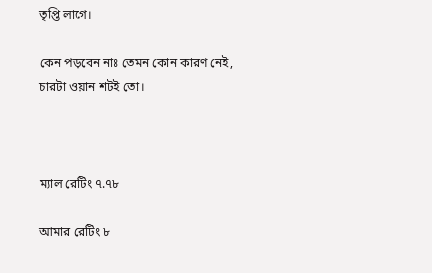তৃপ্তি লাগে।

কেন পড়বেন নাঃ তেমন কোন কারণ নেই, চারটা ওয়ান শটই তো।



ম্যাল রেটিং ৭.৭৮

আমার রেটিং ৮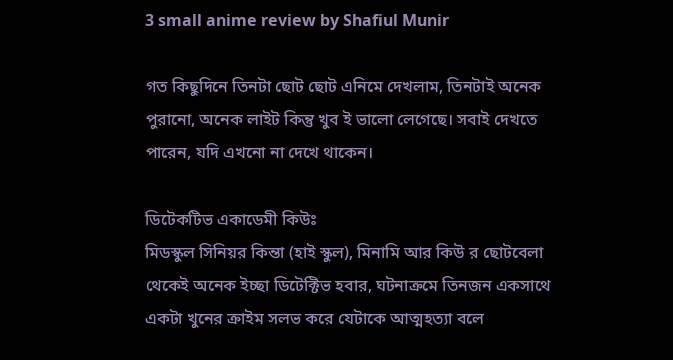3 small anime review by Shafiul Munir

গত কিছুদিনে তিনটা ছোট ছোট এনিমে দেখলাম, তিনটাই অনেক পুরানো, অনেক লাইট কিন্তু খুব ই ভালো লেগেছে। সবাই দেখতে পারেন, যদি এখনো না দেখে থাকেন।

ডিটেকটিভ একাডেমী কিউঃ
মিডস্কুল সিনিয়র কিন্তা (হাই স্কুল), মিনামি আর কিউ র ছোটবেলা থেকেই অনেক ইচ্ছা ডিটেক্টিভ হবার, ঘটনাক্রমে তিনজন একসাথে একটা খুনের ক্রাইম সলভ করে যেটাকে আত্মহত্যা বলে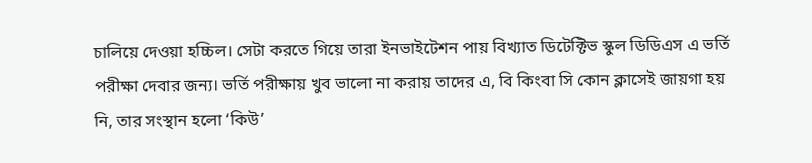চালিয়ে দেওয়া হচ্চিল। সেটা করতে গিয়ে তারা ইনভাইটেশন পায় বিখ্যাত ডিটেক্টিভ স্কুল ডিডিএস এ ভর্তি পরীক্ষা দেবার জন্য। ভর্তি পরীক্ষায় খুব ভালো না করায় তাদের এ, বি কিংবা সি কোন ক্লাসেই জায়গা হয় নি, তার সংস্থান হলো ‘কিউ’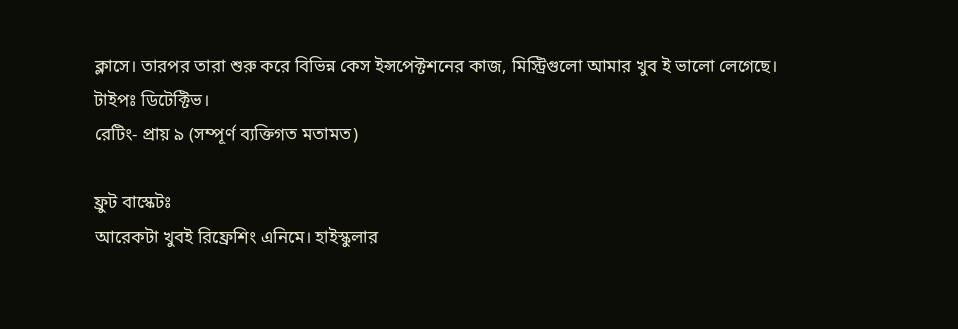ক্লাসে। তারপর তারা শুরু করে বিভিন্ন কেস ইন্সপেক্টশনের কাজ, মিস্ট্রিগুলো আমার খুব ই ভালো লেগেছে।
টাইপঃ ডিটেক্টিভ।
রেটিং- প্রায় ৯ (সম্পূর্ণ ব্যক্তিগত মতামত)

ফ্রুট বাস্কেটঃ
আরেকটা খুবই রিফ্রেশিং এনিমে। হাইস্কুলার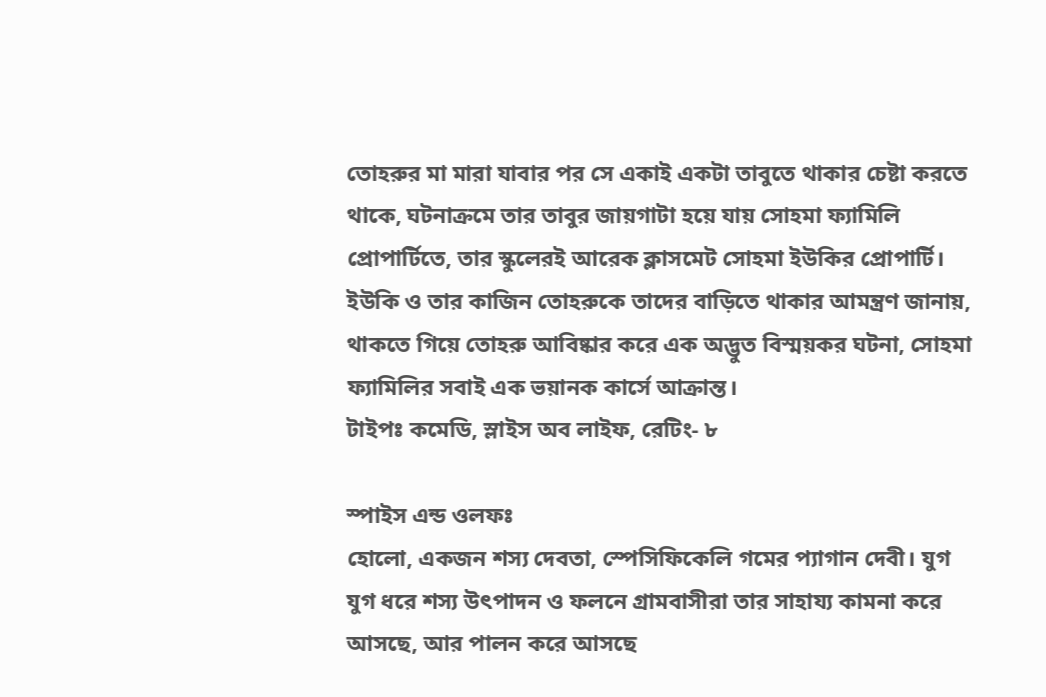তোহরুর মা মারা যাবার পর সে একাই একটা তাবুতে থাকার চেষ্টা করতে থাকে, ঘটনাক্রমে তার তাবুর জায়গাটা হয়ে যায় সোহমা ফ্যামিলি প্রোপার্টিতে, তার স্কুলেরই আরেক ক্লাসমেট সোহমা ইউকির প্রোপার্টি। ইউকি ও তার কাজিন তোহরুকে তাদের বাড়িতে থাকার আমন্ত্রণ জানায়, থাকতে গিয়ে তোহরু আবিষ্কার করে এক অদ্ভুত বিস্ময়কর ঘটনা, সোহমা ফ্যামিলির সবাই এক ভয়ানক কার্সে আক্রান্ত।
টাইপঃ কমেডি, স্লাইস অব লাইফ, রেটিং- ৮

স্পাইস এন্ড ওলফঃ
হোলো, একজন শস্য দেবতা, স্পেসিফিকেলি গমের প্যাগান দেবী। যুগ যুগ ধরে শস্য উৎপাদন ও ফলনে গ্রামবাসীরা তার সাহায্য কামনা করে আসছে, আর পালন করে আসছে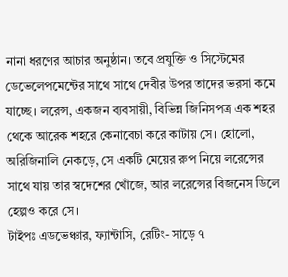নানা ধরণের আচার অনুষ্ঠান। তবে প্রযুক্তি ও সিস্টেমের ডেভেলেপমেন্টের সাথে সাথে দেবীর উপর তাদের ভরসা কমে যাচ্ছে। লরেন্স, একজন ব্যবসায়ী, বিভিন্ন জিনিসপত্র এক শহর থেকে আরেক শহরে কেনাবেচা করে কাটায় সে। হোলো, অরিজিনালি নেকড়ে, সে একটি মেয়ের রুপ নিয়ে লরেন্সের সাথে যায় তার স্বদেশের খোঁজে, আর লরেন্সের বিজনেস ডিলে হেল্পও করে সে।
টাইপঃ এডভেঞ্চার, ফ্যান্টাসি, রেটিং- সাড়ে ৭